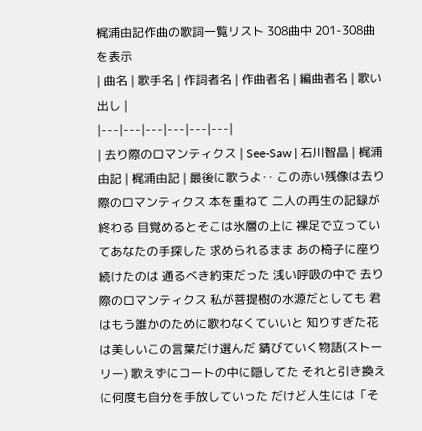梶浦由記作曲の歌詞一覧リスト 308曲中 201-308曲を表示
| 曲名 | 歌手名 | 作詞者名 | 作曲者名 | 編曲者名 | 歌い出し |
|---|---|---|---|---|---|
| 去り際のロマンティクス | See-Saw | 石川智晶 | 梶浦由記 | 梶浦由記 | 最後に歌うよ‥ この赤い残像は去り際のロマンティクス 本を重ねて 二人の再生の記録が終わる 目覚めるとそこは氷層の上に 裸足で立っていてあなたの手探した 求められるまま あの椅子に座り続けたのは 通るべき約束だった 浅い呼吸の中で 去り際のロマンティクス 私が菩提樹の水源だとしても 君はもう誰かのために歌わなくていいと 知りすぎた花は美しいこの言葉だけ選んだ 錆びていく物語(ストーリー) 歌えずにコートの中に隠してた それと引き換えに何度も自分を手放していった だけど人生には「そ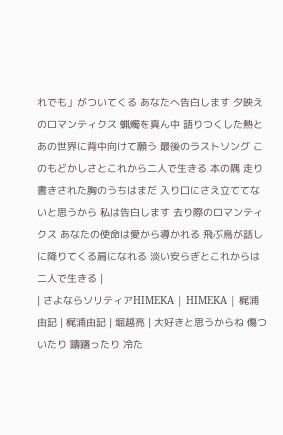れでも」がついてくる あなたへ告白します 夕映えのロマンティクス 蝋燭を真ん中 語りつくした熱と あの世界に背中向けて願う 最後のラストソング このもどかしさとこれから二人で生きる 本の隅 走り書きされた胸のうちはまだ 入り口にさえ立ててないと思うから 私は告白します 去り際のロマンティクス あなたの使命は愛から導かれる 飛ぶ鳥が話しに降りてくる肩になれる 淡い安らぎとこれからは二人で生きる |
| さよならソリティアHIMEKA | HIMEKA | 梶浦由記 | 梶浦由記 | 堀越亮 | 大好きと思うからね 傷ついたり 躊躇ったり 冷た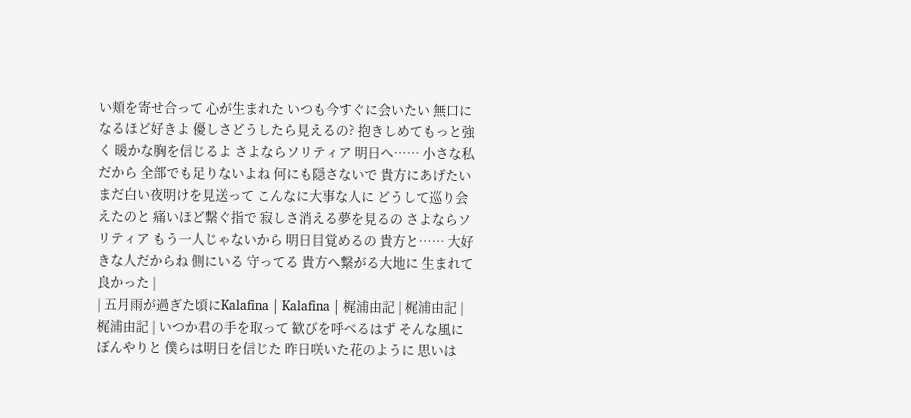い頬を寄せ合って 心が生まれた いつも今すぐに会いたい 無口になるほど好きよ 優しさどうしたら見えるの? 抱きしめてもっと強く 暖かな胸を信じるよ さよならソリティア 明日へ…… 小さな私だから 全部でも足りないよね 何にも隠さないで 貴方にあげたい まだ白い夜明けを見送って こんなに大事な人に どうして巡り会えたのと 痛いほど繋ぐ指で 寂しさ消える夢を見るの さよならソリティア もう一人じゃないから 明日目覚めるの 貴方と…… 大好きな人だからね 側にいる 守ってる 貴方へ繋がる大地に 生まれて良かった |
| 五月雨が過ぎた頃にKalafina | Kalafina | 梶浦由記 | 梶浦由記 | 梶浦由記 | いつか君の手を取って 歓びを呼べるはず そんな風にぼんやりと 僕らは明日を信じた 昨日咲いた花のように 思いは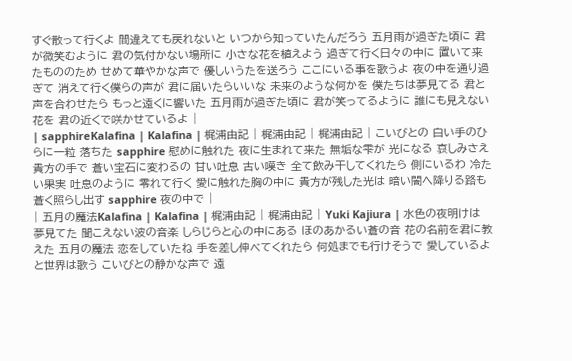すぐ散って行くよ 間違えても戻れないと いつから知っていたんだろう 五月雨が過ぎた頃に 君が微笑むように 君の気付かない場所に 小さな花を植えよう 過ぎて行く日々の中に 置いて来たもののため せめて華やかな声で 優しいうたを送ろう ここにいる事を歌うよ 夜の中を通り過ぎて 消えて行く僕らの声が 君に届いたらいいな 未来のような何かを 僕たちは夢見てる 君と声を合わせたら もっと遠くに響いた 五月雨が過ぎた頃に 君が笑ってるように 誰にも見えない花を 君の近くで咲かせているよ |
| sapphireKalafina | Kalafina | 梶浦由記 | 梶浦由記 | 梶浦由記 | こいびとの 白い手のひらに一粒 落ちた sapphire 慰めに触れた 夜に生まれて来た 無垢な雫が 光になる 哀しみさえ貴方の手で 蒼い宝石に変わるの 甘い吐息 古い嘆き 全て飲み干してくれたら 側にいるわ 冷たい果実 吐息のように 零れて行く 愛に触れた胸の中に 貴方が残した光は 暗い闇へ降りる路も 蒼く照らし出す sapphire 夜の中で |
| 五月の魔法Kalafina | Kalafina | 梶浦由記 | 梶浦由記 | Yuki Kajiura | 水色の夜明けは夢見てた 聞こえない波の音楽 しらじらと心の中にある ほのあかるい蒼の音 花の名前を君に教えた 五月の魔法 恋をしていたね 手を差し伸べてくれたら 何処までも行けそうで 愛しているよと世界は歌う こいびとの静かな声で 遠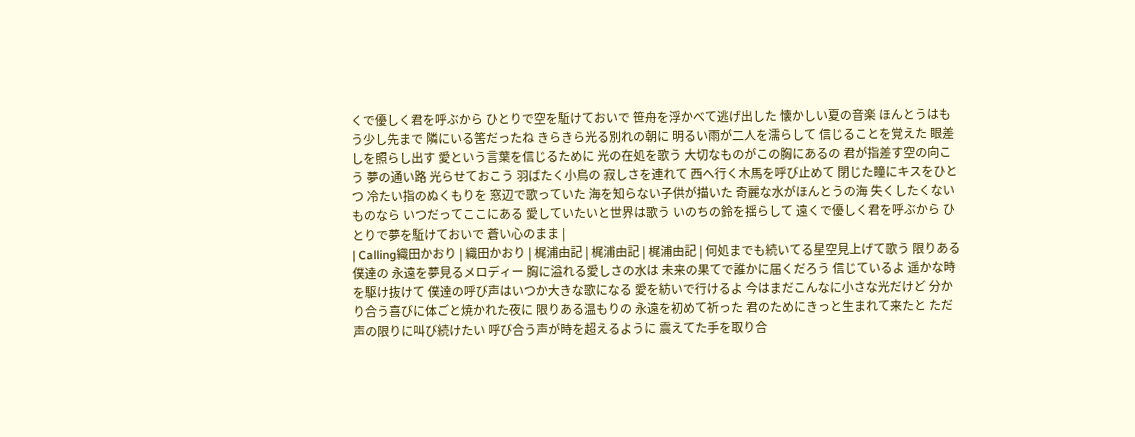くで優しく君を呼ぶから ひとりで空を駈けておいで 笹舟を浮かべて逃げ出した 懐かしい夏の音楽 ほんとうはもう少し先まで 隣にいる筈だったね きらきら光る別れの朝に 明るい雨が二人を濡らして 信じることを覚えた 眼差しを照らし出す 愛という言葉を信じるために 光の在処を歌う 大切なものがこの胸にあるの 君が指差す空の向こう 夢の通い路 光らせておこう 羽ばたく小鳥の 寂しさを連れて 西へ行く木馬を呼び止めて 閉じた瞳にキスをひとつ 冷たい指のぬくもりを 窓辺で歌っていた 海を知らない子供が描いた 奇麗な水がほんとうの海 失くしたくないものなら いつだってここにある 愛していたいと世界は歌う いのちの鈴を揺らして 遠くで優しく君を呼ぶから ひとりで夢を駈けておいで 蒼い心のまま |
| Calling織田かおり | 織田かおり | 梶浦由記 | 梶浦由記 | 梶浦由記 | 何処までも続いてる星空見上げて歌う 限りある僕達の 永遠を夢見るメロディー 胸に溢れる愛しさの水は 未来の果てで誰かに届くだろう 信じているよ 遥かな時を駆け抜けて 僕達の呼び声はいつか大きな歌になる 愛を紡いで行けるよ 今はまだこんなに小さな光だけど 分かり合う喜びに体ごと焼かれた夜に 限りある温もりの 永遠を初めて祈った 君のためにきっと生まれて来たと ただ声の限りに叫び続けたい 呼び合う声が時を超えるように 震えてた手を取り合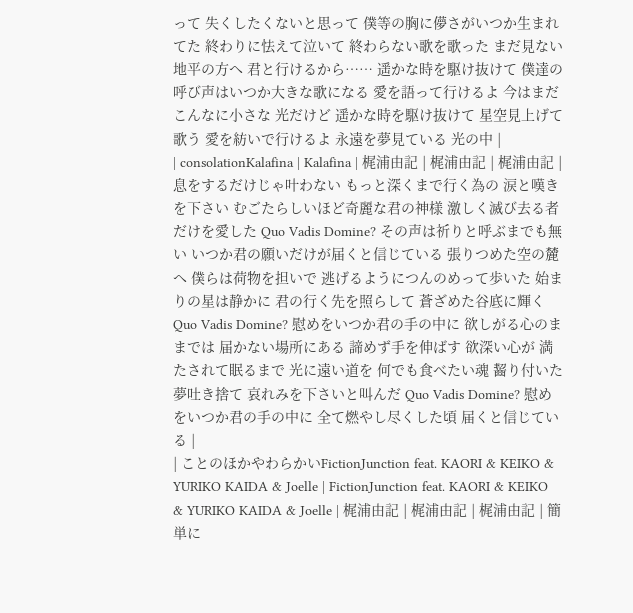って 失くしたくないと思って 僕等の胸に儚さがいつか生まれてた 終わりに怯えて泣いて 終わらない歌を歌った まだ見ない地平の方へ 君と行けるから…… 遥かな時を駆け抜けて 僕達の呼び声はいつか大きな歌になる 愛を語って行けるよ 今はまだこんなに小さな 光だけど 遥かな時を駆け抜けて 星空見上げて歌う 愛を紡いで行けるよ 永遠を夢見ている 光の中 |
| consolationKalafina | Kalafina | 梶浦由記 | 梶浦由記 | 梶浦由記 | 息をするだけじゃ叶わない もっと深くまで行く為の 涙と嘆きを下さい むごたらしいほど奇麗な君の神様 激しく滅び去る者だけを愛した Quo Vadis Domine? その声は祈りと呼ぶまでも無い いつか君の願いだけが届くと信じている 張りつめた空の麓へ 僕らは荷物を担いで 逃げるようにつんのめって歩いた 始まりの星は静かに 君の行く先を照らして 蒼ざめた谷底に輝く Quo Vadis Domine? 慰めをいつか君の手の中に 欲しがる心のままでは 届かない場所にある 諦めず手を伸ばす 欲深い心が 満たされて眠るまで 光に遠い道を 何でも食べたい魂 齧り付いた夢吐き捨て 哀れみを下さいと叫んだ Quo Vadis Domine? 慰めをいつか君の手の中に 全て燃やし尽くした頃 届くと信じている |
| ことのほかやわらかいFictionJunction feat. KAORI & KEIKO & YURIKO KAIDA & Joelle | FictionJunction feat. KAORI & KEIKO & YURIKO KAIDA & Joelle | 梶浦由記 | 梶浦由記 | 梶浦由記 | 簡単に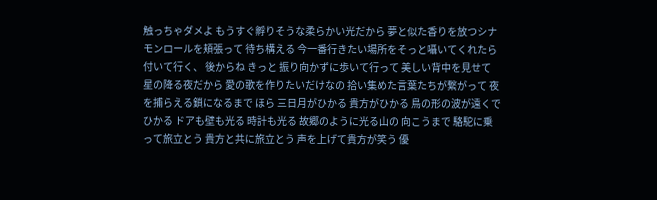触っちゃダメよ もうすぐ孵りそうな柔らかい光だから 夢と似た香りを放つシナモンロールを頬張って 待ち構える 今一番行きたい場所をそっと囁いてくれたら 付いて行く、 後からね きっと 振り向かずに歩いて行って 美しい背中を見せて 星の降る夜だから 愛の歌を作りたいだけなの 拾い集めた言葉たちが繋がって 夜を捕らえる鎖になるまで ほら 三日月がひかる 貴方がひかる 鳥の形の波が遠くでひかる ドアも壁も光る 時計も光る 故郷のように光る山の 向こうまで 駱駝に乗って旅立とう 貴方と共に旅立とう 声を上げて貴方が笑う 優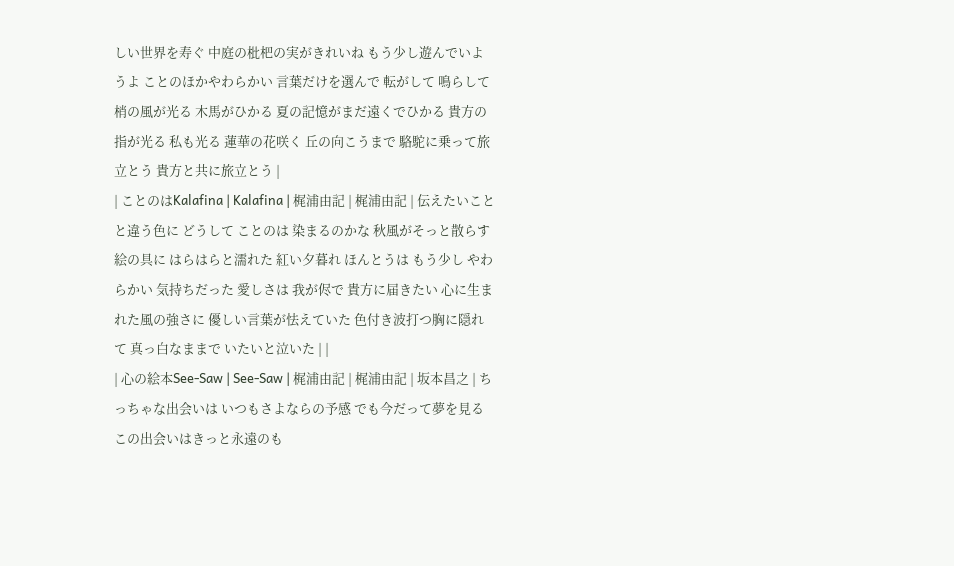しい世界を寿ぐ 中庭の枇杷の実がきれいね もう少し遊んでいようよ ことのほかやわらかい 言葉だけを選んで 転がして 鳴らして 梢の風が光る 木馬がひかる 夏の記憶がまだ遠くでひかる 貴方の指が光る 私も光る 蓮華の花咲く 丘の向こうまで 駱駝に乗って旅立とう 貴方と共に旅立とう |
| ことのはKalafina | Kalafina | 梶浦由記 | 梶浦由記 | 伝えたいことと違う色に どうして ことのは 染まるのかな 秋風がそっと散らす絵の具に はらはらと濡れた 紅い夕暮れ ほんとうは もう少し やわらかい 気持ちだった 愛しさは 我が侭で 貴方に届きたい 心に生まれた風の強さに 優しい言葉が怯えていた 色付き波打つ胸に隠れて 真っ白なままで いたいと泣いた | |
| 心の絵本See-Saw | See-Saw | 梶浦由記 | 梶浦由記 | 坂本昌之 | ちっちゃな出会いは いつもさよならの予感 でも今だって夢を見る この出会いはきっと永遠のも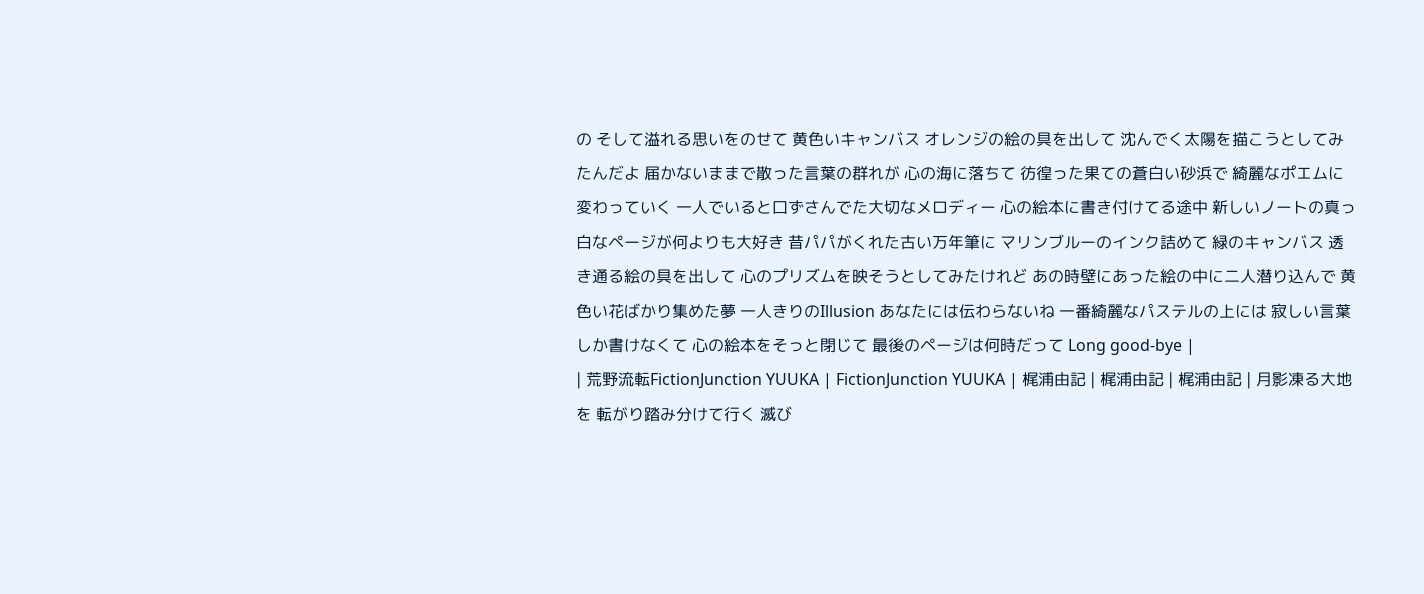の そして溢れる思いをのせて 黄色いキャンバス オレンジの絵の具を出して 沈んでく太陽を描こうとしてみたんだよ 届かないままで散った言葉の群れが 心の海に落ちて 彷徨った果ての蒼白い砂浜で 綺麗なポエムに変わっていく 一人でいると口ずさんでた大切なメロディー 心の絵本に書き付けてる途中 新しいノートの真っ白なページが何よりも大好き 昔パパがくれた古い万年筆に マリンブルーのインク詰めて 緑のキャンバス 透き通る絵の具を出して 心のプリズムを映そうとしてみたけれど あの時壁にあった絵の中に二人潜り込んで 黄色い花ばかり集めた夢 一人きりのIllusion あなたには伝わらないね 一番綺麗なパステルの上には 寂しい言葉しか書けなくて 心の絵本をそっと閉じて 最後のページは何時だって Long good-bye |
| 荒野流転FictionJunction YUUKA | FictionJunction YUUKA | 梶浦由記 | 梶浦由記 | 梶浦由記 | 月影凍る大地を 転がり踏み分けて行く 滅び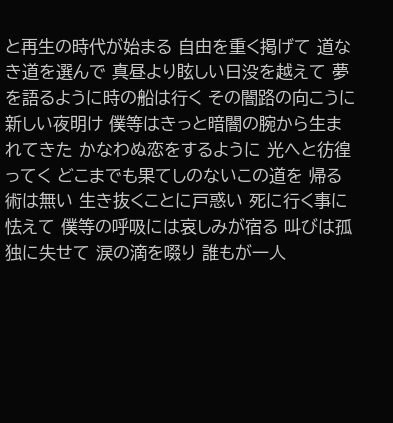と再生の時代が始まる 自由を重く掲げて 道なき道を選んで 真昼より眩しい日没を越えて 夢を語るように時の船は行く その闇路の向こうに新しい夜明け 僕等はきっと暗闇の腕から生まれてきた かなわぬ恋をするように 光へと彷徨ってく どこまでも果てしのないこの道を 帰る術は無い 生き抜くことに戸惑い 死に行く事に怯えて 僕等の呼吸には哀しみが宿る 叫びは孤独に失せて 涙の滴を啜り 誰もが一人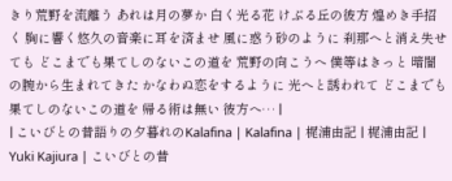きり荒野を流離う あれは月の夢か 白く光る花 けぶる丘の彼方 煌めき手招く 胸に響く悠久の音楽に耳を済ませ 風に惑う砂のように 刹那へと消え失せても どこまでも果てしのないこの道を 荒野の向こうへ 僕等はきっと 暗闇の腕から生まれてきた かなわぬ恋をするように 光へと誘われて どこまでも果てしのないこの道を 帰る術は無い 彼方へ… |
| こいびとの昔語りの夕暮れのKalafina | Kalafina | 梶浦由記 | 梶浦由記 | Yuki Kajiura | こいびとの昔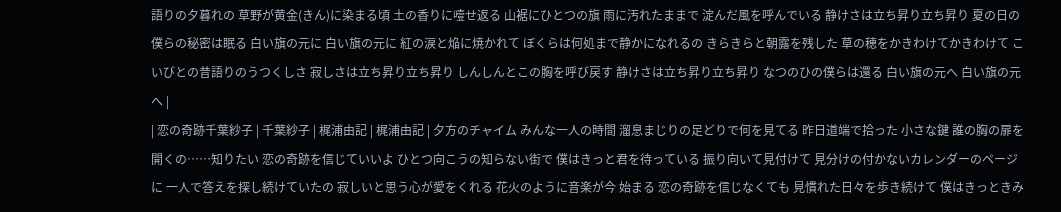語りの夕暮れの 草野が黄金(きん)に染まる頃 土の香りに噎せ返る 山裾にひとつの旗 雨に汚れたままで 淀んだ風を呼んでいる 静けさは立ち昇り立ち昇り 夏の日の僕らの秘密は眠る 白い旗の元に 白い旗の元に 紅の涙と焔に焼かれて ぼくらは何処まで静かになれるの きらきらと朝露を残した 草の穂をかきわけてかきわけて こいびとの昔語りのうつくしさ 寂しさは立ち昇り立ち昇り しんしんとこの胸を呼び戻す 静けさは立ち昇り立ち昇り なつのひの僕らは還る 白い旗の元へ 白い旗の元へ |
| 恋の奇跡千葉紗子 | 千葉紗子 | 梶浦由記 | 梶浦由記 | 夕方のチャイム みんな一人の時間 溜息まじりの足どりで何を見てる 昨日道端で拾った 小さな鍵 誰の胸の扉を開くの……知りたい 恋の奇跡を信じていいよ ひとつ向こうの知らない街で 僕はきっと君を待っている 振り向いて見付けて 見分けの付かないカレンダーのページに 一人で答えを探し続けていたの 寂しいと思う心が愛をくれる 花火のように音楽が今 始まる 恋の奇跡を信じなくても 見慣れた日々を歩き続けて 僕はきっときみ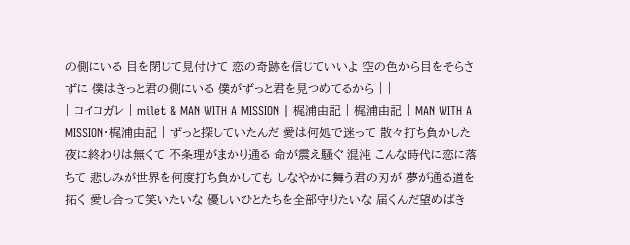の側にいる 目を閉じて見付けて 恋の奇跡を信じていいよ 空の色から目をそらさずに 僕はきっと君の側にいる 僕がずっと君を見つめてるから | |
| コイコガレ | milet & MAN WITH A MISSION | 梶浦由記 | 梶浦由記 | MAN WITH A MISSION・梶浦由記 | ずっと探していたんだ 愛は何処で迷って 散々打ち負かした夜に終わりは無くて 不条理がまかり通る 命が震え騒ぐ 混沌 こんな時代に恋に落ちて 悲しみが世界を何度打ち負かしても しなやかに舞う君の刃が 夢が通る道を拓く 愛し合って笑いたいな 優しいひとたちを全部守りたいな 届くんだ望めばき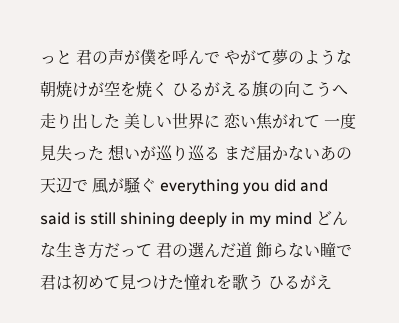っと 君の声が僕を呼んで やがて夢のような朝焼けが空を焼く ひるがえる旗の向こうへ走り出した 美しい世界に 恋い焦がれて 一度見失った 想いが巡り巡る まだ届かないあの天辺で 風が騒ぐ everything you did and said is still shining deeply in my mind どんな生き方だって 君の選んだ道 飾らない瞳で 君は初めて見つけた憧れを歌う ひるがえ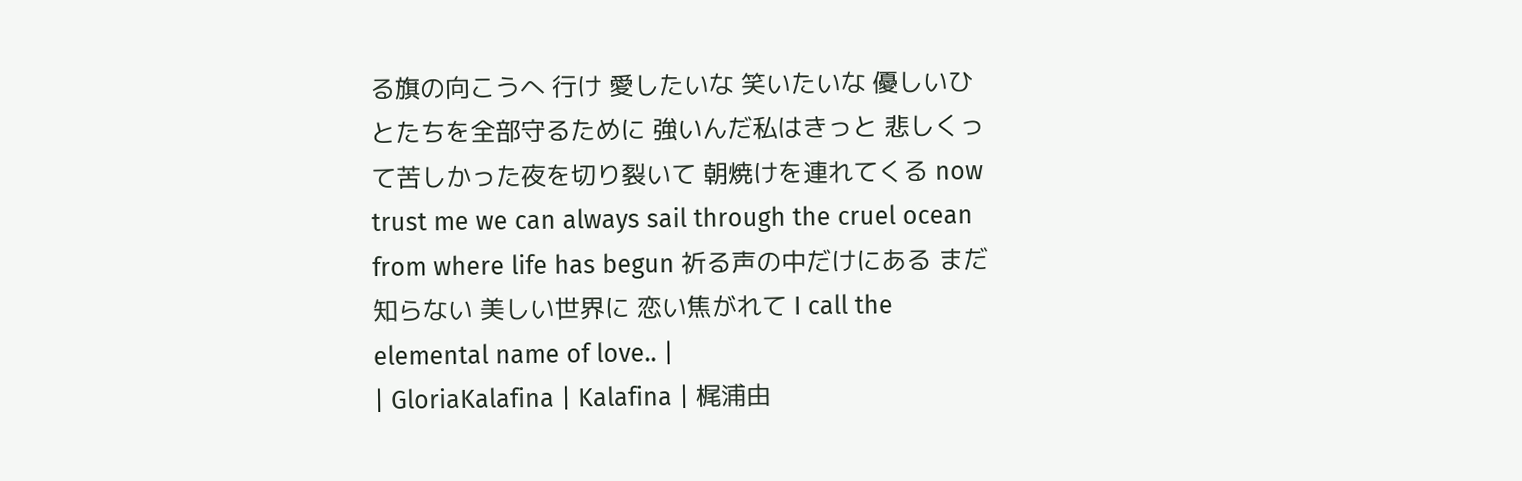る旗の向こうへ 行け 愛したいな 笑いたいな 優しいひとたちを全部守るために 強いんだ私はきっと 悲しくって苦しかった夜を切り裂いて 朝焼けを連れてくる now trust me we can always sail through the cruel ocean from where life has begun 祈る声の中だけにある まだ知らない 美しい世界に 恋い焦がれて I call the elemental name of love.. |
| GloriaKalafina | Kalafina | 梶浦由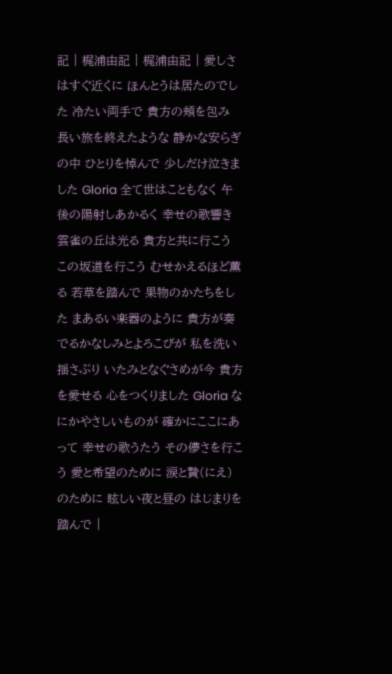記 | 梶浦由記 | 梶浦由記 | 愛しさはすぐ近くに ほんとうは居たのでした 冷たい両手で 貴方の頬を包み 長い旅を終えたような 静かな安らぎの中 ひとりを悼んで 少しだけ泣きました Gloria 全て世はこともなく 午後の陽射しあかるく 幸せの歌響き 雲雀の丘は光る 貴方と共に行こう この坂道を行こう むせかえるほど薫る 若草を踏んで 果物のかたちをした まあるい楽器のように 貴方が奏でるかなしみとよろこびが 私を洗い揺さぶり いたみとなぐさめが今 貴方を愛せる 心をつくりました Gloria なにかやさしいものが 確かにここにあって 幸せの歌うたう その儚さを行こう 愛と希望のために 涙と贄(にえ)のために 眩しい夜と昼の はじまりを踏んで |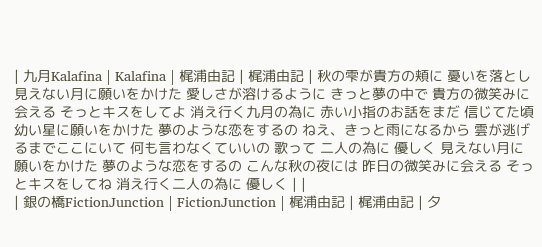| 九月Kalafina | Kalafina | 梶浦由記 | 梶浦由記 | 秋の雫が貴方の頬に 憂いを落とし 見えない月に願いをかけた 愛しさが溶けるように きっと夢の中で 貴方の微笑みに会える そっとキスをしてよ 消え行く九月の為に 赤い小指のお話をまだ 信じてた頃 幼い星に願いをかけた 夢のような恋をするの ねえ、きっと雨になるから 雲が逃げるまでここにいて 何も言わなくていいの 歌って 二人の為に 優しく 見えない月に願いをかけた 夢のような恋をするの こんな秋の夜には 昨日の微笑みに会える そっとキスをしてね 消え行く二人の為に 優しく | |
| 銀の橋FictionJunction | FictionJunction | 梶浦由記 | 梶浦由記 | 夕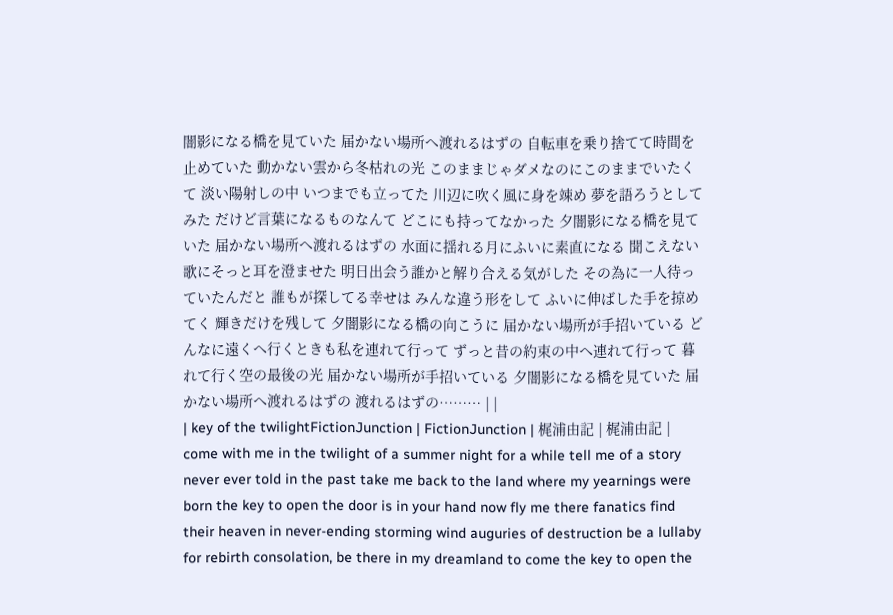闇影になる橋を見ていた 届かない場所へ渡れるはずの 自転車を乗り捨てて時間を止めていた 動かない雲から冬枯れの光 このままじゃダメなのにこのままでいたくて 淡い陽射しの中 いつまでも立ってた 川辺に吹く風に身を竦め 夢を語ろうとしてみた だけど言葉になるものなんて どこにも持ってなかった 夕闇影になる橋を見ていた 届かない場所へ渡れるはずの 水面に揺れる月にふいに素直になる 聞こえない歌にそっと耳を澄ませた 明日出会う誰かと解り合える気がした その為に一人待っていたんだと 誰もが探してる幸せは みんな違う形をして ふいに伸ばした手を掠めてく 輝きだけを残して 夕闇影になる橋の向こうに 届かない場所が手招いている どんなに遠くへ行くときも私を連れて行って ずっと昔の約束の中へ連れて行って 暮れて行く空の最後の光 届かない場所が手招いている 夕闇影になる橋を見ていた 届かない場所へ渡れるはずの 渡れるはずの……… | |
| key of the twilightFictionJunction | FictionJunction | 梶浦由記 | 梶浦由記 | come with me in the twilight of a summer night for a while tell me of a story never ever told in the past take me back to the land where my yearnings were born the key to open the door is in your hand now fly me there fanatics find their heaven in never-ending storming wind auguries of destruction be a lullaby for rebirth consolation, be there in my dreamland to come the key to open the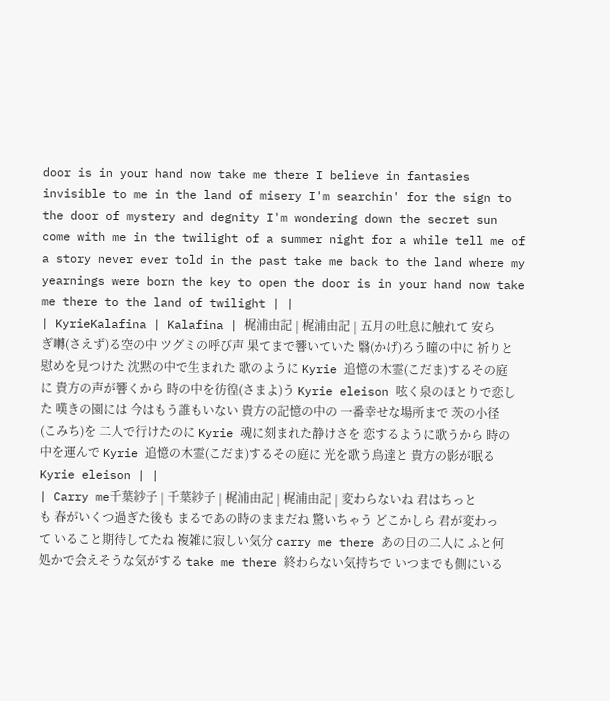door is in your hand now take me there I believe in fantasies invisible to me in the land of misery I'm searchin' for the sign to the door of mystery and degnity I'm wondering down the secret sun come with me in the twilight of a summer night for a while tell me of a story never ever told in the past take me back to the land where my yearnings were born the key to open the door is in your hand now take me there to the land of twilight | |
| KyrieKalafina | Kalafina | 梶浦由記 | 梶浦由記 | 五月の吐息に触れて 安らぎ囀(さえず)る空の中 ツグミの呼び声 果てまで響いていた 翳(かげ)ろう瞳の中に 祈りと慰めを見つけた 沈黙の中で生まれた 歌のように Kyrie 追憶の木霊(こだま)するその庭に 貴方の声が響くから 時の中を彷徨(さまよ)う Kyrie eleison 呟く泉のほとりで恋した 嘆きの園には 今はもう誰もいない 貴方の記憶の中の 一番幸せな場所まで 茨の小径(こみち)を 二人で行けたのに Kyrie 魂に刻まれた静けさを 恋するように歌うから 時の中を運んで Kyrie 追憶の木霊(こだま)するその庭に 光を歌う鳥達と 貴方の影が眠る Kyrie eleison | |
| Carry me千葉紗子 | 千葉紗子 | 梶浦由記 | 梶浦由記 | 変わらないね 君はちっとも 春がいくつ過ぎた後も まるであの時のままだね 驚いちゃう どこかしら 君が変わって いること期待してたね 複雑に寂しい気分 carry me there あの日の二人に ふと何処かで会えそうな気がする take me there 終わらない気持ちで いつまでも側にいる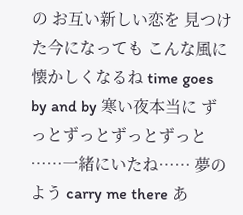の お互い新しい恋を 見つけた今になっても こんな風に懐かしくなるね time goes by and by 寒い夜本当に ずっとずっとずっとずっと ……一緒にいたね…… 夢のよう carry me there あ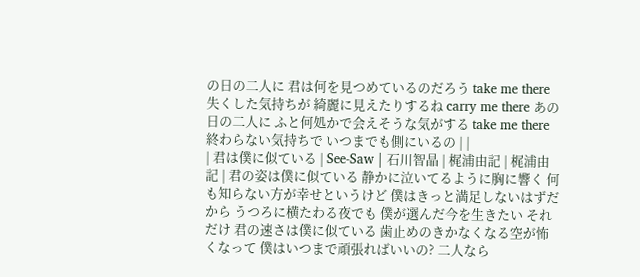の日の二人に 君は何を見つめているのだろう take me there 失くした気持ちが 綺麗に見えたりするね carry me there あの日の二人に ふと何処かで会えそうな気がする take me there 終わらない気持ちで いつまでも側にいるの | |
| 君は僕に似ている | See-Saw | 石川智晶 | 梶浦由記 | 梶浦由記 | 君の姿は僕に似ている 静かに泣いてるように胸に響く 何も知らない方が幸せというけど 僕はきっと満足しないはずだから うつろに横たわる夜でも 僕が選んだ今を生きたい それだけ 君の速さは僕に似ている 歯止めのきかなくなる空が怖くなって 僕はいつまで頑張ればいいの? 二人なら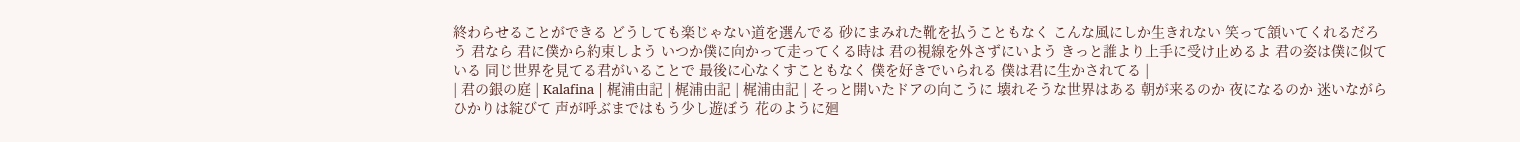終わらせることができる どうしても楽じゃない道を選んでる 砂にまみれた靴を払うこともなく こんな風にしか生きれない 笑って頷いてくれるだろう 君なら 君に僕から約束しよう いつか僕に向かって走ってくる時は 君の視線を外さずにいよう きっと誰より上手に受け止めるよ 君の姿は僕に似ている 同じ世界を見てる君がいることで 最後に心なくすこともなく 僕を好きでいられる 僕は君に生かされてる |
| 君の銀の庭 | Kalafina | 梶浦由記 | 梶浦由記 | 梶浦由記 | そっと開いたドアの向こうに 壊れそうな世界はある 朝が来るのか 夜になるのか 迷いながらひかりは綻びて 声が呼ぶまではもう少し遊ぼう 花のように廻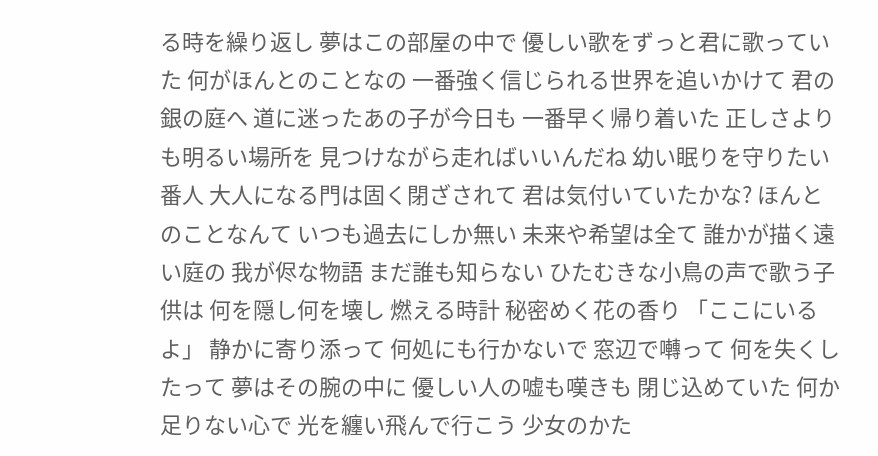る時を繰り返し 夢はこの部屋の中で 優しい歌をずっと君に歌っていた 何がほんとのことなの 一番強く信じられる世界を追いかけて 君の銀の庭へ 道に迷ったあの子が今日も 一番早く帰り着いた 正しさよりも明るい場所を 見つけながら走ればいいんだね 幼い眠りを守りたい番人 大人になる門は固く閉ざされて 君は気付いていたかな? ほんとのことなんて いつも過去にしか無い 未来や希望は全て 誰かが描く遠い庭の 我が侭な物語 まだ誰も知らない ひたむきな小鳥の声で歌う子供は 何を隠し何を壊し 燃える時計 秘密めく花の香り 「ここにいるよ」 静かに寄り添って 何処にも行かないで 窓辺で囀って 何を失くしたって 夢はその腕の中に 優しい人の嘘も嘆きも 閉じ込めていた 何か足りない心で 光を纏い飛んで行こう 少女のかた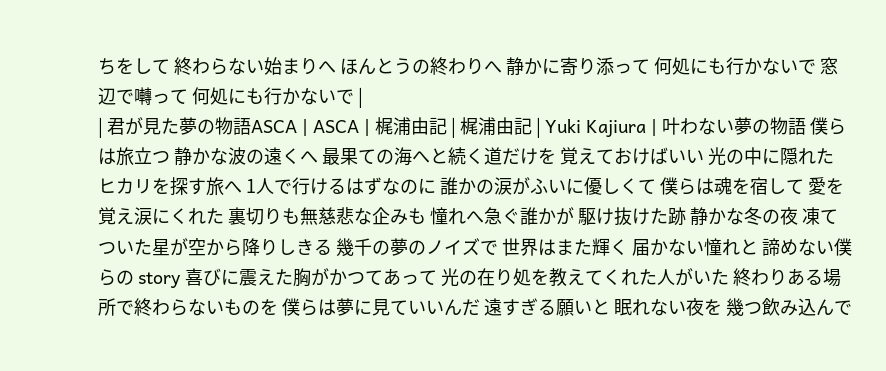ちをして 終わらない始まりへ ほんとうの終わりへ 静かに寄り添って 何処にも行かないで 窓辺で囀って 何処にも行かないで |
| 君が見た夢の物語ASCA | ASCA | 梶浦由記 | 梶浦由記 | Yuki Kajiura | 叶わない夢の物語 僕らは旅立つ 静かな波の遠くへ 最果ての海へと続く道だけを 覚えておけばいい 光の中に隠れた ヒカリを探す旅へ 1人で行けるはずなのに 誰かの涙がふいに優しくて 僕らは魂を宿して 愛を覚え涙にくれた 裏切りも無慈悲な企みも 憧れへ急ぐ誰かが 駆け抜けた跡 静かな冬の夜 凍てついた星が空から降りしきる 幾千の夢のノイズで 世界はまた輝く 届かない憧れと 諦めない僕らの story 喜びに震えた胸がかつてあって 光の在り処を教えてくれた人がいた 終わりある場所で終わらないものを 僕らは夢に見ていいんだ 遠すぎる願いと 眠れない夜を 幾つ飲み込んで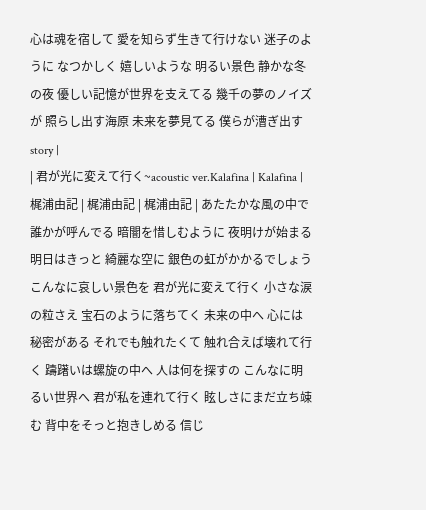心は魂を宿して 愛を知らず生きて行けない 迷子のように なつかしく 嬉しいような 明るい景色 静かな冬の夜 優しい記憶が世界を支えてる 幾千の夢のノイズが 照らし出す海原 未来を夢見てる 僕らが漕ぎ出す story |
| 君が光に変えて行く~acoustic ver.Kalafina | Kalafina | 梶浦由記 | 梶浦由記 | 梶浦由記 | あたたかな風の中で 誰かが呼んでる 暗闇を惜しむように 夜明けが始まる 明日はきっと 綺麗な空に 銀色の虹がかかるでしょう こんなに哀しい景色を 君が光に変えて行く 小さな涙の粒さえ 宝石のように落ちてく 未来の中へ 心には秘密がある それでも触れたくて 触れ合えば壊れて行く 躊躇いは螺旋の中へ 人は何を探すの こんなに明るい世界へ 君が私を連れて行く 眩しさにまだ立ち竦む 背中をそっと抱きしめる 信じ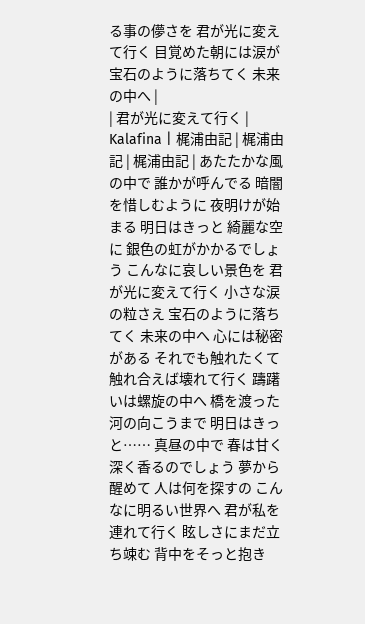る事の儚さを 君が光に変えて行く 目覚めた朝には涙が 宝石のように落ちてく 未来の中へ |
| 君が光に変えて行く | Kalafina | 梶浦由記 | 梶浦由記 | 梶浦由記 | あたたかな風の中で 誰かが呼んでる 暗闇を惜しむように 夜明けが始まる 明日はきっと 綺麗な空に 銀色の虹がかかるでしょう こんなに哀しい景色を 君が光に変えて行く 小さな涙の粒さえ 宝石のように落ちてく 未来の中へ 心には秘密がある それでも触れたくて 触れ合えば壊れて行く 躊躇いは螺旋の中へ 橋を渡った河の向こうまで 明日はきっと…… 真昼の中で 春は甘く深く香るのでしょう 夢から醒めて 人は何を探すの こんなに明るい世界へ 君が私を連れて行く 眩しさにまだ立ち竦む 背中をそっと抱き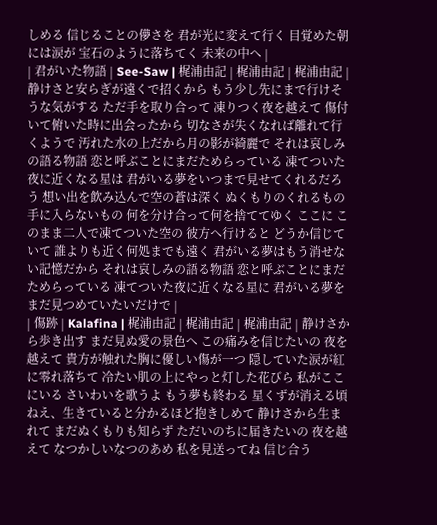しめる 信じることの儚さを 君が光に変えて行く 目覚めた朝には涙が 宝石のように落ちてく 未来の中へ |
| 君がいた物語 | See-Saw | 梶浦由記 | 梶浦由記 | 梶浦由記 | 静けさと安らぎが遠くで招くから もう少し先にまで行けそうな気がする ただ手を取り合って 凍りつく夜を越えて 傷付いて俯いた時に出会ったから 切なさが失くなれば離れて行くようで 汚れた水の上だから月の影が綺麗で それは哀しみの語る物語 恋と呼ぶことにまだためらっている 凍てついた夜に近くなる星は 君がいる夢をいつまで見せてくれるだろう 想い出を飲み込んで空の蒼は深く ぬくもりのくれるもの 手に入らないもの 何を分け合って何を捨ててゆく ここに このまま二人で凍てついた空の 彼方へ行けると どうか信じていて 誰よりも近く何処までも遠く 君がいる夢はもう消せない記憶だから それは哀しみの語る物語 恋と呼ぶことにまだためらっている 凍てついた夜に近くなる星に 君がいる夢をまだ見つめていたいだけで |
| 傷跡 | Kalafina | 梶浦由記 | 梶浦由記 | 梶浦由記 | 静けさから歩き出す まだ見ぬ愛の景色へ この痛みを信じたいの 夜を越えて 貴方が触れた胸に優しい傷が一つ 隠していた涙が紅に零れ落ちて 冷たい肌の上にやっと灯した花びら 私がここにいる さいわいを歌うよ もう夢も終わる 星くずが消える頃 ねえ、生きていると分かるほど抱きしめて 静けさから生まれて まだぬくもりも知らず ただいのちに届きたいの 夜を越えて なつかしいなつのあめ 私を見送ってね 信じ合う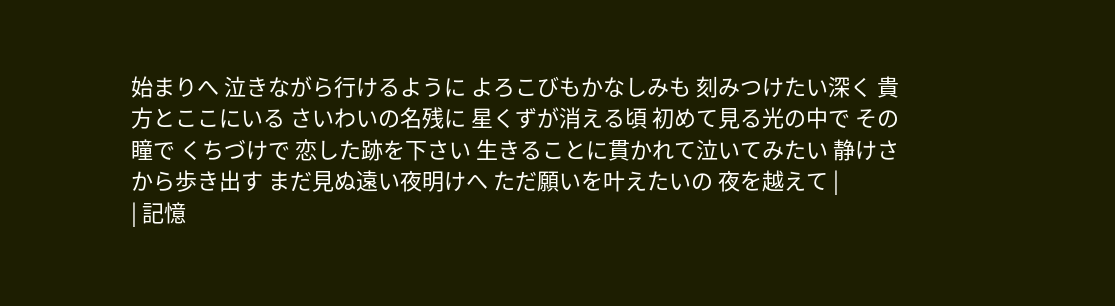始まりへ 泣きながら行けるように よろこびもかなしみも 刻みつけたい深く 貴方とここにいる さいわいの名残に 星くずが消える頃 初めて見る光の中で その瞳で くちづけで 恋した跡を下さい 生きることに貫かれて泣いてみたい 静けさから歩き出す まだ見ぬ遠い夜明けへ ただ願いを叶えたいの 夜を越えて |
| 記憶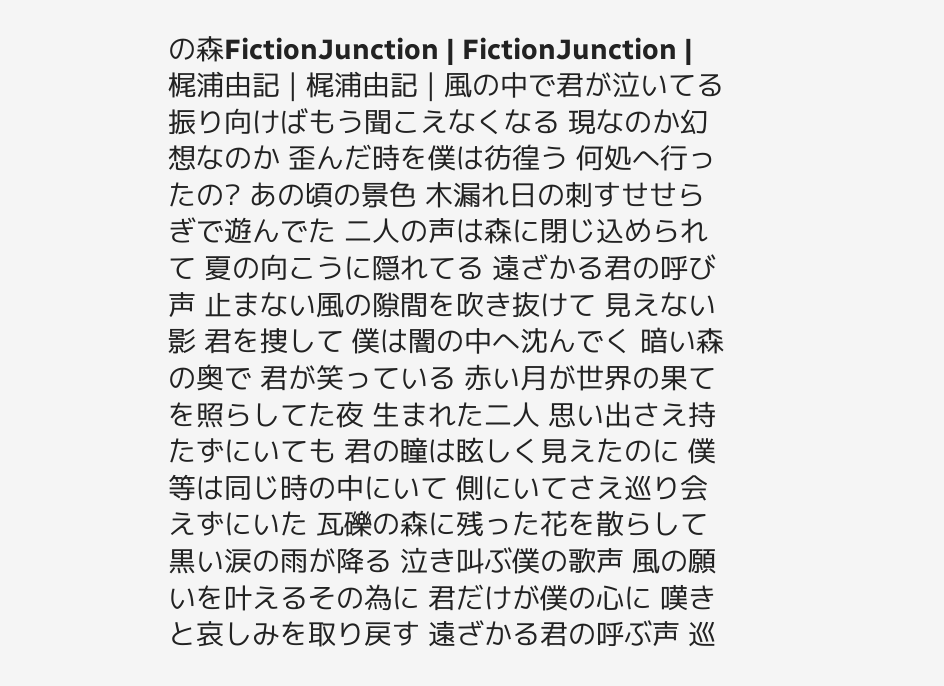の森FictionJunction | FictionJunction | 梶浦由記 | 梶浦由記 | 風の中で君が泣いてる 振り向けばもう聞こえなくなる 現なのか幻想なのか 歪んだ時を僕は彷徨う 何処へ行ったの? あの頃の景色 木漏れ日の刺すせせらぎで遊んでた 二人の声は森に閉じ込められて 夏の向こうに隠れてる 遠ざかる君の呼び声 止まない風の隙間を吹き抜けて 見えない影 君を捜して 僕は闇の中へ沈んでく 暗い森の奥で 君が笑っている 赤い月が世界の果てを照らしてた夜 生まれた二人 思い出さえ持たずにいても 君の瞳は眩しく見えたのに 僕等は同じ時の中にいて 側にいてさえ巡り会えずにいた 瓦礫の森に残った花を散らして 黒い涙の雨が降る 泣き叫ぶ僕の歌声 風の願いを叶えるその為に 君だけが僕の心に 嘆きと哀しみを取り戻す 遠ざかる君の呼ぶ声 巡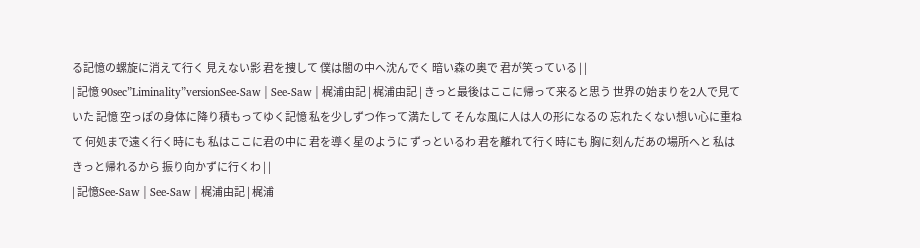る記憶の螺旋に消えて行く 見えない影 君を捜して 僕は闇の中へ沈んでく 暗い森の奥で 君が笑っている | |
| 記憶 90sec”Liminality”versionSee-Saw | See-Saw | 梶浦由記 | 梶浦由記 | きっと最後はここに帰って来ると思う 世界の始まりを2人で見ていた 記憶 空っぽの身体に降り積もってゆく記憶 私を少しずつ作って満たして そんな風に人は人の形になるの 忘れたくない想い心に重ねて 何処まで遠く行く時にも 私はここに君の中に 君を導く星のように ずっといるわ 君を離れて行く時にも 胸に刻んだあの場所へと 私はきっと帰れるから 振り向かずに行くわ | |
| 記憶See-Saw | See-Saw | 梶浦由記 | 梶浦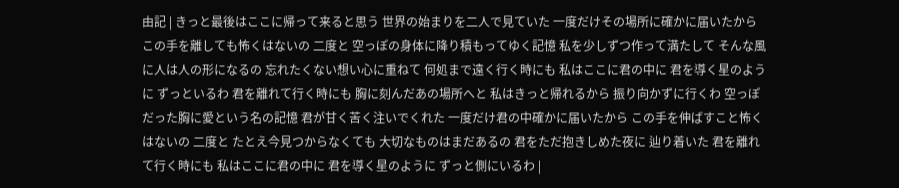由記 | きっと最後はここに帰って来ると思う 世界の始まりを二人で見ていた 一度だけその場所に確かに届いたから この手を離しても怖くはないの 二度と 空っぽの身体に降り積もってゆく記憶 私を少しずつ作って満たして そんな風に人は人の形になるの 忘れたくない想い心に重ねて 何処まで遠く行く時にも 私はここに君の中に 君を導く星のように ずっといるわ 君を離れて行く時にも 胸に刻んだあの場所へと 私はきっと帰れるから 振り向かずに行くわ 空っぽだった胸に愛という名の記憶 君が甘く苦く注いでくれた 一度だけ君の中確かに届いたから この手を伸ばすこと怖くはないの 二度と たとえ今見つからなくても 大切なものはまだあるの 君をただ抱きしめた夜に 辿り着いた 君を離れて行く時にも 私はここに君の中に 君を導く星のように ずっと側にいるわ |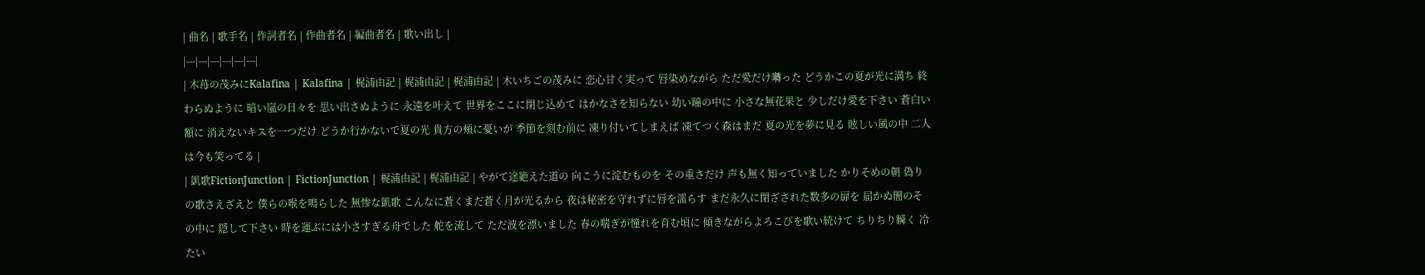| 曲名 | 歌手名 | 作詞者名 | 作曲者名 | 編曲者名 | 歌い出し |
|---|---|---|---|---|---|
| 木苺の茂みにKalafina | Kalafina | 梶浦由記 | 梶浦由記 | 梶浦由記 | 木いちごの茂みに 恋心甘く実って 唇染めながら ただ愛だけ囀った どうかこの夏が光に満ち 終わらぬように 暗い嵐の日々を 思い出さぬように 永遠を叶えて 世界をここに閉じ込めて はかなさを知らない 幼い瞳の中に 小さな無花果と 少しだけ愛を下さい 蒼白い額に 消えないキスを一つだけ どうか行かないで夏の光 貴方の頬に憂いが 季節を刻む前に 凍り付いてしまえば 凍てつく森はまだ 夏の光を夢に見る 眩しい風の中 二人は今も笑ってる |
| 凱歌FictionJunction | FictionJunction | 梶浦由記 | 梶浦由記 | やがて途絶えた道の 向こうに淀むものを その重さだけ 声も無く知っていました かりそめの朝 偽りの歌さえざえと 僕らの喉を鳴らした 無惨な凱歌 こんなに蒼くまだ蒼く月が光るから 夜は秘密を守れずに唇を濡らす まだ永久に閉ざされた数多の扉を 届かぬ闇のその中に 隠して下さい 時を運ぶには小さすぎる舟でした 舵を流して ただ波を漂いました 春の喘ぎが憧れを育む頃に 傾きながらよろこびを歌い続けて ちりちり瞬く 冷たい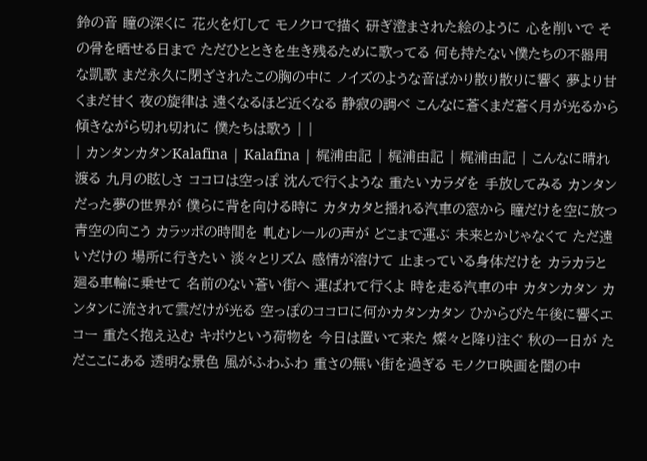鈴の音 瞳の深くに 花火を灯して モノクロで描く 研ぎ澄まされた絵のように 心を削いで その骨を晒せる日まで ただひとときを生き残るために歌ってる 何も持たない僕たちの不器用な凱歌 まだ永久に閉ざされたこの胸の中に ノイズのような音ばかり散り散りに響く 夢より甘くまだ甘く 夜の旋律は 遠くなるほど近くなる 静寂の調べ こんなに蒼くまだ蒼く月が光るから 傾きながら切れ切れに 僕たちは歌う | |
| カンタンカタンKalafina | Kalafina | 梶浦由記 | 梶浦由記 | 梶浦由記 | こんなに晴れ渡る 九月の眩しさ ココロは空っぽ 沈んで行くような 重たいカラダを 手放してみる カンタンだった夢の世界が 僕らに背を向ける時に カタカタと揺れる汽車の窓から 瞳だけを空に放つ 青空の向こう カラッポの時間を 軋むレールの声が どこまで運ぶ 未来とかじゃなくて ただ遠いだけの 場所に行きたい 淡々とリズム 感情が溶けて 止まっている身体だけを カラカラと廻る車輪に乗せて 名前のない蒼い街へ 運ばれて行くよ 時を走る汽車の中 カタンカタン カンタンに流されて雲だけが光る 空っぽのココロに何かカタンカタン ひからびた午後に響くエコー 重たく抱え込む キボウという荷物を 今日は置いて来た 燦々と降り注ぐ 秋の一日が ただここにある 透明な景色 風がふわふわ 重さの無い街を過ぎる モノクロ映画を闇の中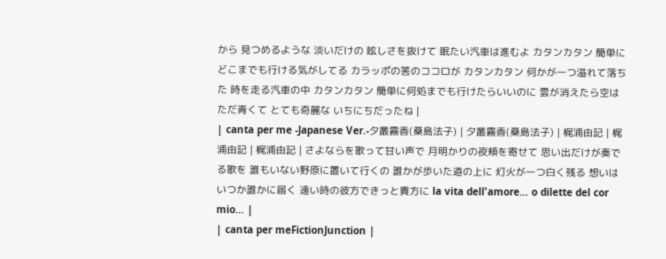から 見つめるような 淡いだけの 眩しさを抜けて 眠たい汽車は進むよ カタンカタン 簡単にどこまでも行ける気がしてる カラッポの筈のココロが カタンカタン 何かが一つ溢れて落ちた 時を走る汽車の中 カタンカタン 簡単に何処までも行けたらいいのに 雲が消えたら空はただ青くて とても奇麗な いちにちだったね |
| canta per me -Japanese Ver.-夕叢霧香(桑島法子) | 夕叢霧香(桑島法子) | 梶浦由記 | 梶浦由記 | 梶浦由記 | さよならを歌って甘い声で 月明かりの夜頬を寄せて 思い出だけが奏でる歌を 誰もいない野原に置いて行くの 誰かが歩いた道の上に 灯火が一つ白く残る 想いはいつか誰かに届く 遠い時の彼方できっと貴方に la vita dell'amore… o dilette del cor mio… |
| canta per meFictionJunction |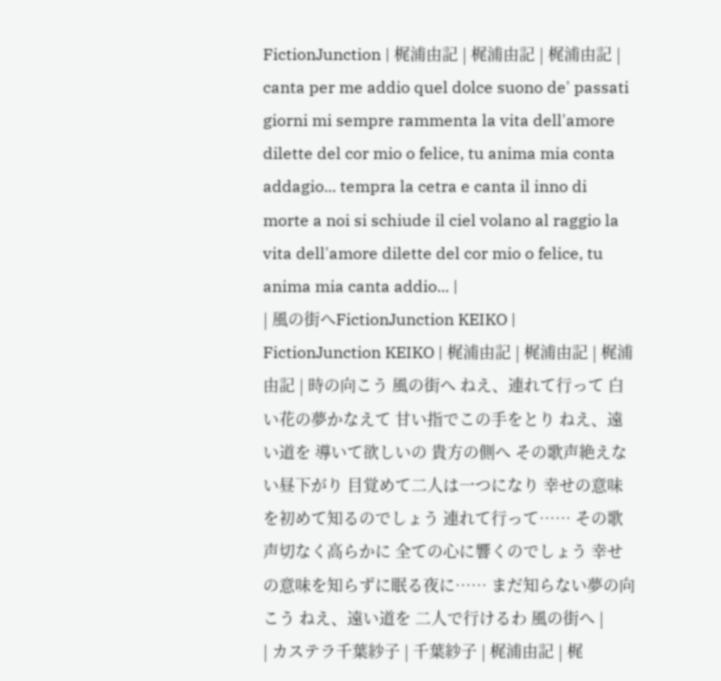FictionJunction | 梶浦由記 | 梶浦由記 | 梶浦由記 | canta per me addio quel dolce suono de' passati giorni mi sempre rammenta la vita dell'amore dilette del cor mio o felice, tu anima mia conta addagio... tempra la cetra e canta il inno di morte a noi si schiude il ciel volano al raggio la vita dell'amore dilette del cor mio o felice, tu anima mia canta addio... |
| 風の街へFictionJunction KEIKO | FictionJunction KEIKO | 梶浦由記 | 梶浦由記 | 梶浦由記 | 時の向こう 風の街へ ねえ、連れて行って 白い花の夢かなえて 甘い指でこの手をとり ねえ、遠い道を 導いて欲しいの 貴方の側へ その歌声絶えない昼下がり 目覚めて二人は一つになり 幸せの意味を初めて知るのでしょう 連れて行って…… その歌声切なく高らかに 全ての心に響くのでしょう 幸せの意味を知らずに眠る夜に…… まだ知らない夢の向こう ねえ、遠い道を 二人で行けるわ 風の街へ |
| カステラ千葉紗子 | 千葉紗子 | 梶浦由記 | 梶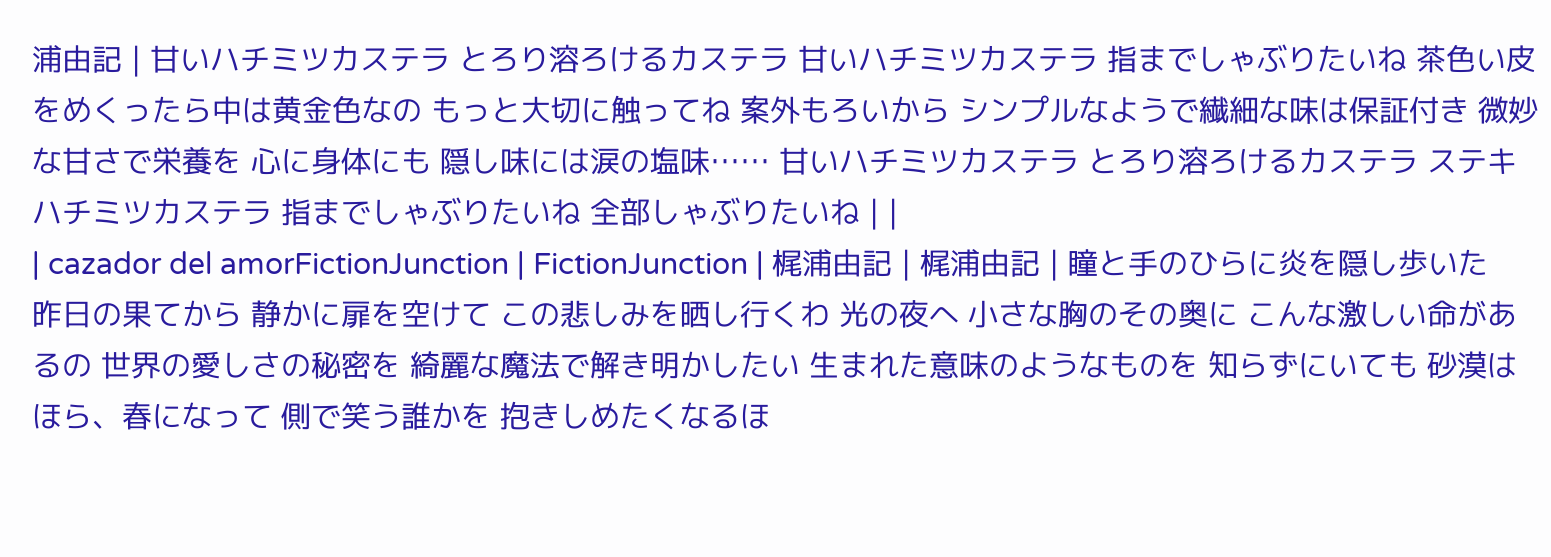浦由記 | 甘いハチミツカステラ とろり溶ろけるカステラ 甘いハチミツカステラ 指までしゃぶりたいね 茶色い皮をめくったら中は黄金色なの もっと大切に触ってね 案外もろいから シンプルなようで繊細な味は保証付き 微妙な甘さで栄養を 心に身体にも 隠し味には涙の塩味…… 甘いハチミツカステラ とろり溶ろけるカステラ ステキハチミツカステラ 指までしゃぶりたいね 全部しゃぶりたいね | |
| cazador del amorFictionJunction | FictionJunction | 梶浦由記 | 梶浦由記 | 瞳と手のひらに炎を隠し歩いた 昨日の果てから 静かに扉を空けて この悲しみを晒し行くわ 光の夜へ 小さな胸のその奥に こんな激しい命があるの 世界の愛しさの秘密を 綺麗な魔法で解き明かしたい 生まれた意味のようなものを 知らずにいても 砂漠はほら、春になって 側で笑う誰かを 抱きしめたくなるほ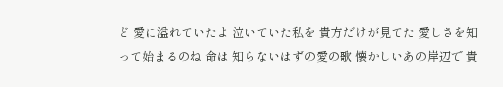ど 愛に溢れていたよ 泣いていた私を 貴方だけが見てた 愛しさを知って始まるのね 命は 知らないはずの愛の歌 懐かしいあの岸辺で 貴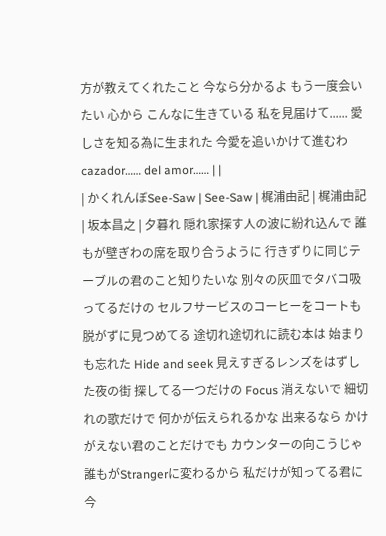方が教えてくれたこと 今なら分かるよ もう一度会いたい 心から こんなに生きている 私を見届けて...... 愛しさを知る為に生まれた 今愛を追いかけて進むわ cazador…… del amor…… | |
| かくれんぼSee-Saw | See-Saw | 梶浦由記 | 梶浦由記 | 坂本昌之 | 夕暮れ 隠れ家探す人の波に紛れ込んで 誰もが壁ぎわの席を取り合うように 行きずりに同じテーブルの君のこと知りたいな 別々の灰皿でタバコ吸ってるだけの セルフサービスのコーヒーをコートも脱がずに見つめてる 途切れ途切れに読む本は 始まりも忘れた Hide and seek 見えすぎるレンズをはずした夜の街 探してる一つだけの Focus 消えないで 細切れの歌だけで 何かが伝えられるかな 出来るなら かけがえない君のことだけでも カウンターの向こうじゃ誰もがStrangerに変わるから 私だけが知ってる君に今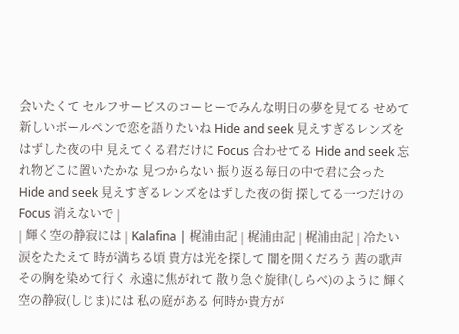会いたくて セルフサービスのコーヒーでみんな明日の夢を見てる せめて新しいボールペンで恋を語りたいね Hide and seek 見えすぎるレンズをはずした夜の中 見えてくる君だけに Focus 合わせてる Hide and seek 忘れ物どこに置いたかな 見つからない 振り返る毎日の中で君に会った Hide and seek 見えすぎるレンズをはずした夜の街 探してる一つだけの Focus 消えないで |
| 輝く空の静寂には | Kalafina | 梶浦由記 | 梶浦由記 | 梶浦由記 | 冷たい涙をたたえて 時が満ちる頃 貴方は光を探して 闇を開くだろう 茜の歌声 その胸を染めて行く 永遠に焦がれて 散り急ぐ旋律(しらべ)のように 輝く空の静寂(しじま)には 私の庭がある 何時か貴方が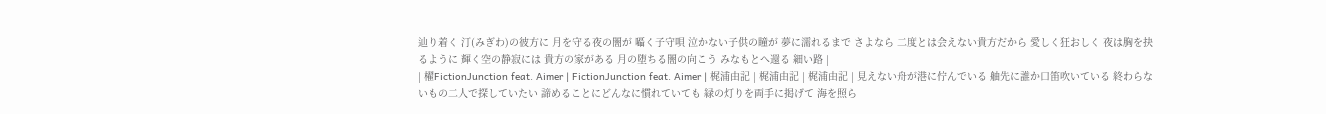辿り着く 汀(みぎわ)の彼方に 月を守る夜の闇が 囁く子守唄 泣かない子供の瞳が 夢に濡れるまで さよなら 二度とは会えない貴方だから 愛しく狂おしく 夜は胸を抉るように 輝く空の静寂には 貴方の家がある 月の堕ちる闇の向こう みなもとへ還る 細い路 |
| 櫂FictionJunction feat. Aimer | FictionJunction feat. Aimer | 梶浦由記 | 梶浦由記 | 梶浦由記 | 見えない舟が港に佇んでいる 舳先に誰か口笛吹いている 終わらないもの二人で探していたい 諦めることにどんなに慣れていても 緑の灯りを両手に掲げて 海を照ら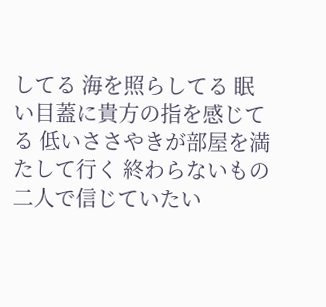してる 海を照らしてる 眠い目蓋に貴方の指を感じてる 低いささやきが部屋を満たして行く 終わらないもの二人で信じていたい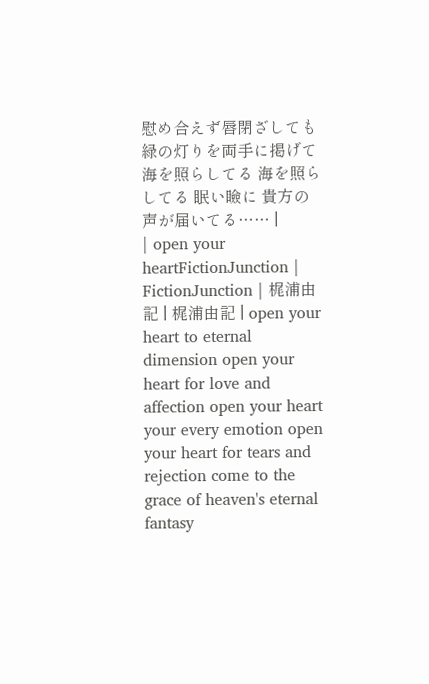慰め合えず唇閉ざしても 緑の灯りを両手に掲げて 海を照らしてる 海を照らしてる 眠い瞼に 貴方の声が届いてる…… |
| open your heartFictionJunction | FictionJunction | 梶浦由記 | 梶浦由記 | open your heart to eternal dimension open your heart for love and affection open your heart your every emotion open your heart for tears and rejection come to the grace of heaven's eternal fantasy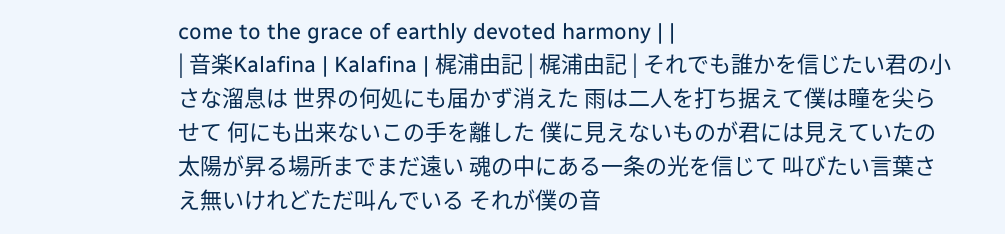come to the grace of earthly devoted harmony | |
| 音楽Kalafina | Kalafina | 梶浦由記 | 梶浦由記 | それでも誰かを信じたい君の小さな溜息は 世界の何処にも届かず消えた 雨は二人を打ち据えて僕は瞳を尖らせて 何にも出来ないこの手を離した 僕に見えないものが君には見えていたの 太陽が昇る場所までまだ遠い 魂の中にある一条の光を信じて 叫びたい言葉さえ無いけれどただ叫んでいる それが僕の音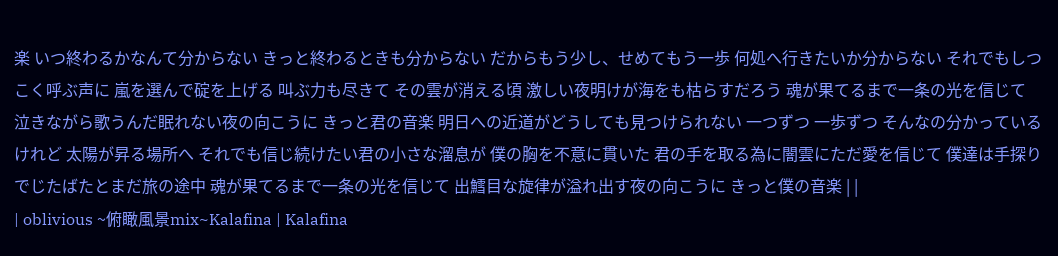楽 いつ終わるかなんて分からない きっと終わるときも分からない だからもう少し、せめてもう一歩 何処へ行きたいか分からない それでもしつこく呼ぶ声に 嵐を選んで碇を上げる 叫ぶ力も尽きて その雲が消える頃 激しい夜明けが海をも枯らすだろう 魂が果てるまで一条の光を信じて 泣きながら歌うんだ眠れない夜の向こうに きっと君の音楽 明日への近道がどうしても見つけられない 一つずつ 一歩ずつ そんなの分かっているけれど 太陽が昇る場所へ それでも信じ続けたい君の小さな溜息が 僕の胸を不意に貫いた 君の手を取る為に闇雲にただ愛を信じて 僕達は手探りでじたばたとまだ旅の途中 魂が果てるまで一条の光を信じて 出鱈目な旋律が溢れ出す夜の向こうに きっと僕の音楽 | |
| oblivious ~俯瞰風景mix~Kalafina | Kalafina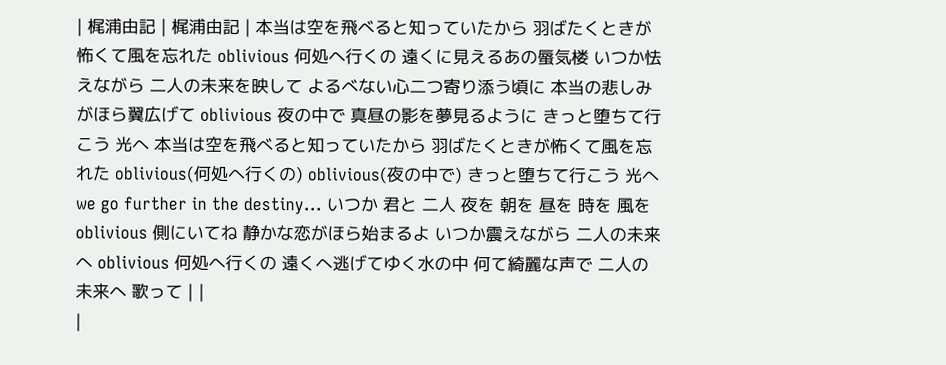| 梶浦由記 | 梶浦由記 | 本当は空を飛べると知っていたから 羽ばたくときが怖くて風を忘れた oblivious 何処へ行くの 遠くに見えるあの蜃気楼 いつか怯えながら 二人の未来を映して よるべない心二つ寄り添う頃に 本当の悲しみがほら翼広げて oblivious 夜の中で 真昼の影を夢見るように きっと堕ちて行こう 光へ 本当は空を飛べると知っていたから 羽ばたくときが怖くて風を忘れた oblivious(何処へ行くの) oblivious(夜の中で) きっと堕ちて行こう 光へ we go further in the destiny... いつか 君と 二人 夜を 朝を 昼を 時を 風を oblivious 側にいてね 静かな恋がほら始まるよ いつか震えながら 二人の未来へ oblivious 何処へ行くの 遠くへ逃げてゆく水の中 何て綺麗な声で 二人の未来へ 歌って | |
|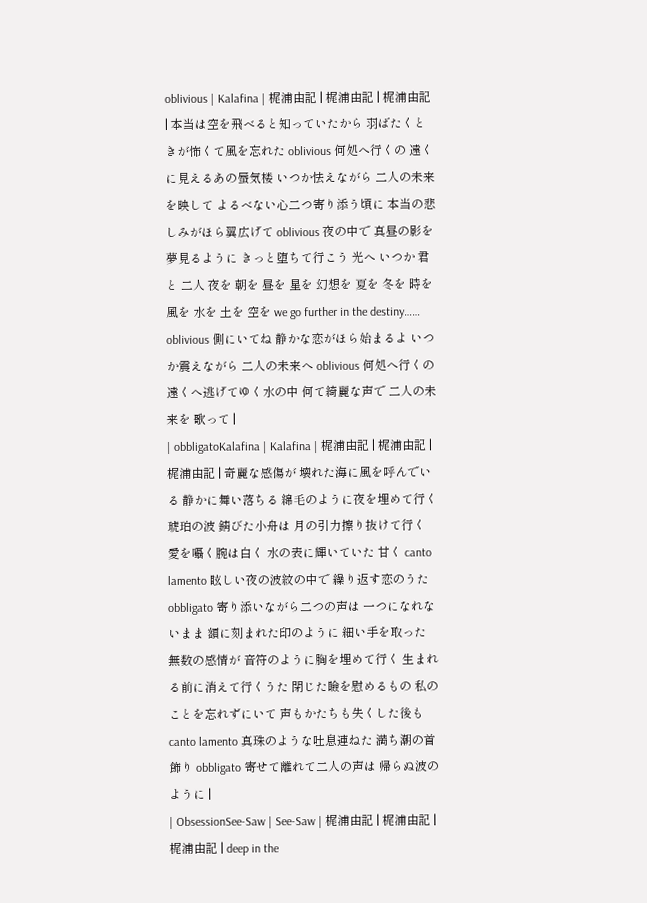oblivious | Kalafina | 梶浦由記 | 梶浦由記 | 梶浦由記 | 本当は空を飛べると知っていたから 羽ばたくときが怖くて風を忘れた oblivious 何処へ行くの 遠くに見えるあの蜃気楼 いつか怯えながら 二人の未来を映して よるべない心二つ寄り添う頃に 本当の悲しみがほら翼広げて oblivious 夜の中で 真昼の影を夢見るように きっと堕ちて行こう 光へ いつか 君と 二人 夜を 朝を 昼を 星を 幻想を 夏を 冬を 時を 風を 水を 土を 空を we go further in the destiny…… oblivious 側にいてね 静かな恋がほら始まるよ いつか震えながら 二人の未来へ oblivious 何処へ行くの 遠くへ逃げてゆく水の中 何て綺麗な声で 二人の未来を 歌って |
| obbligatoKalafina | Kalafina | 梶浦由記 | 梶浦由記 | 梶浦由記 | 奇麗な感傷が 壊れた海に風を呼んでいる 静かに舞い落ちる 綿毛のように夜を埋めて行く 琥珀の波 錆びた小舟は 月の引力擦り抜けて行く 愛を囁く腕は白く 水の表に輝いていた 甘く canto lamento 眩しい夜の波紋の中で 繰り返す恋のうた obbligato 寄り添いながら二つの声は 一つになれないまま 額に刻まれた印のように 細い手を取った 無数の感情が 音符のように胸を埋めて行く 生まれる前に消えて行くうた 閉じた瞼を慰めるもの 私のことを忘れずにいて 声もかたちも失くした後も canto lamento 真珠のような吐息連ねた 満ち潮の首飾り obbligato 寄せて離れて二人の声は 帰らぬ波のように |
| ObsessionSee-Saw | See-Saw | 梶浦由記 | 梶浦由記 | 梶浦由記 | deep in the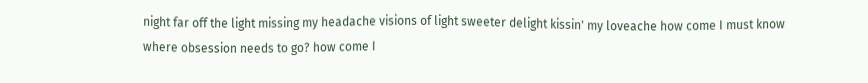night far off the light missing my headache visions of light sweeter delight kissin' my loveache how come I must know where obsession needs to go? how come I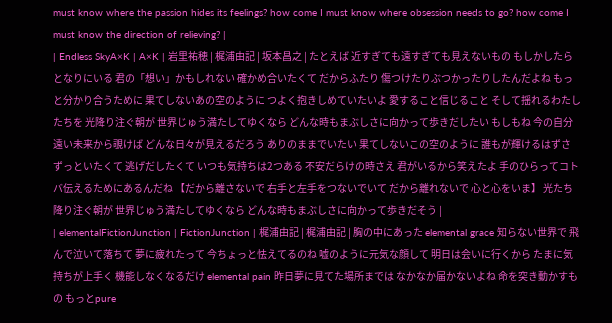must know where the passion hides its feelings? how come I must know where obsession needs to go? how come I must know the direction of relieving? |
| Endless SkyA×K | A×K | 岩里祐穂 | 梶浦由記 | 坂本昌之 | たとえば 近すぎても遠すぎても見えないもの もしかしたらとなりにいる 君の「想い」かもしれない 確かめ合いたくて だからふたり 傷つけたりぶつかったりしたんだよね もっと分かり合うために 果てしないあの空のように つよく抱きしめていたいよ 愛すること信じること そして揺れるわたしたちを 光降り注ぐ朝が 世界じゅう満たしてゆくなら どんな時もまぶしさに向かって歩きだしたい もしもね 今の自分 遠い未来から覗けば どんな日々が見えるだろう ありのままでいたい 果てしないこの空のように 誰もが輝けるはずさ ずっといたくて 逃げだしたくて いつも気持ちは2つある 不安だらけの時さえ 君がいるから笑えたよ 手のひらってコトバ伝えるためにあるんだね 【だから離さないで 右手と左手をつないでいて だから離れないで 心と心をいま】 光たち降り注ぐ朝が 世界じゅう満たしてゆくなら どんな時もまぶしさに向かって歩きだそう |
| elementalFictionJunction | FictionJunction | 梶浦由記 | 梶浦由記 | 胸の中にあった elemental grace 知らない世界で 飛んで泣いて落ちて 夢に疲れたって 今ちょっと怯えてるのね 嘘のように元気な顔して 明日は会いに行くから たまに気持ちが上手く 機能しなくなるだけ elemental pain 昨日夢に見てた場所までは なかなか届かないよね 命を突き動かすもの もっとpure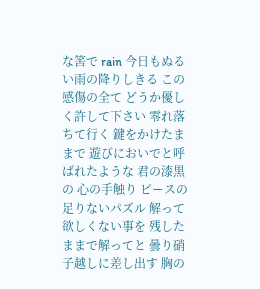な筈で rain 今日もぬるい雨の降りしきる この感傷の全て どうか優しく許して下さい 零れ落ちて行く 鍵をかけたままで 遊びにおいでと呼ばれたような 君の漆黒の 心の手触り ピースの足りないパズル 解って欲しくない事を 残したままで解ってと 曇り硝子越しに差し出す 胸の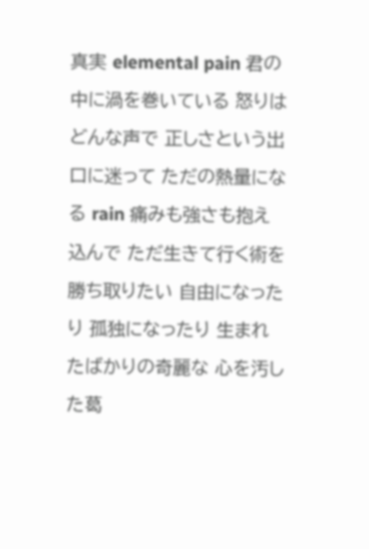真実 elemental pain 君の中に渦を巻いている 怒りはどんな声で 正しさという出口に迷って ただの熱量になる rain 痛みも強さも抱え込んで ただ生きて行く術を 勝ち取りたい 自由になったり 孤独になったり 生まれたばかりの奇麗な 心を汚した葛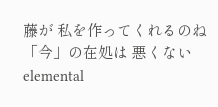藤が 私を作ってくれるのね 「今」の在処は 悪くない elemental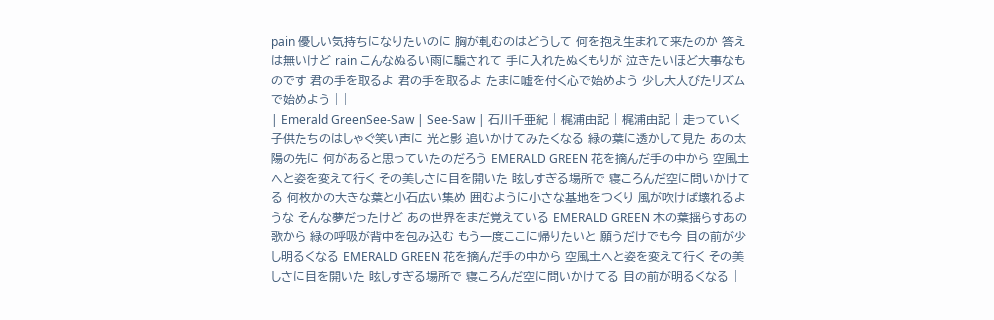pain 優しい気持ちになりたいのに 胸が軋むのはどうして 何を抱え生まれて来たのか 答えは無いけど rain こんなぬるい雨に騙されて 手に入れたぬくもりが 泣きたいほど大事なものです 君の手を取るよ 君の手を取るよ たまに嘘を付く心で始めよう 少し大人びたリズムで始めよう | |
| Emerald GreenSee-Saw | See-Saw | 石川千亜紀 | 梶浦由記 | 梶浦由記 | 走っていく 子供たちのはしゃぐ笑い声に 光と影 追いかけてみたくなる 緑の葉に透かして見た あの太陽の先に 何があると思っていたのだろう EMERALD GREEN 花を摘んだ手の中から 空風土へと姿を変えて行く その美しさに目を開いた 眩しすぎる場所で 寝ころんだ空に問いかけてる 何枚かの大きな葉と小石広い集め 囲むように小さな基地をつくり 風が吹けば壊れるような そんな夢だったけど あの世界をまだ覚えている EMERALD GREEN 木の葉揺らすあの歌から 緑の呼吸が背中を包み込む もう一度ここに帰りたいと 願うだけでも今 目の前が少し明るくなる EMERALD GREEN 花を摘んだ手の中から 空風土へと姿を変えて行く その美しさに目を開いた 眩しすぎる場所で 寝ころんだ空に問いかけてる 目の前が明るくなる |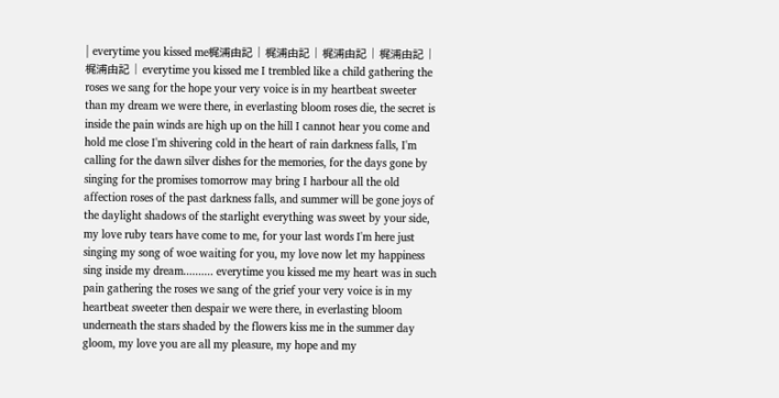| everytime you kissed me梶浦由記 | 梶浦由記 | 梶浦由記 | 梶浦由記 | 梶浦由記 | everytime you kissed me I trembled like a child gathering the roses we sang for the hope your very voice is in my heartbeat sweeter than my dream we were there, in everlasting bloom roses die, the secret is inside the pain winds are high up on the hill I cannot hear you come and hold me close I'm shivering cold in the heart of rain darkness falls, I'm calling for the dawn silver dishes for the memories, for the days gone by singing for the promises tomorrow may bring I harbour all the old affection roses of the past darkness falls, and summer will be gone joys of the daylight shadows of the starlight everything was sweet by your side, my love ruby tears have come to me, for your last words I'm here just singing my song of woe waiting for you, my love now let my happiness sing inside my dream.......... everytime you kissed me my heart was in such pain gathering the roses we sang of the grief your very voice is in my heartbeat sweeter then despair we were there, in everlasting bloom underneath the stars shaded by the flowers kiss me in the summer day gloom, my love you are all my pleasure, my hope and my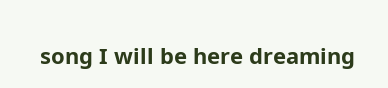song I will be here dreaming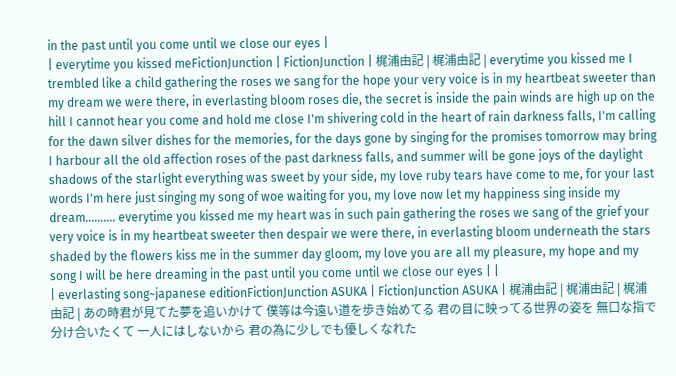in the past until you come until we close our eyes |
| everytime you kissed meFictionJunction | FictionJunction | 梶浦由記 | 梶浦由記 | everytime you kissed me I trembled like a child gathering the roses we sang for the hope your very voice is in my heartbeat sweeter than my dream we were there, in everlasting bloom roses die, the secret is inside the pain winds are high up on the hill I cannot hear you come and hold me close I'm shivering cold in the heart of rain darkness falls, I'm calling for the dawn silver dishes for the memories, for the days gone by singing for the promises tomorrow may bring I harbour all the old affection roses of the past darkness falls, and summer will be gone joys of the daylight shadows of the starlight everything was sweet by your side, my love ruby tears have come to me, for your last words I'm here just singing my song of woe waiting for you, my love now let my happiness sing inside my dream.......... everytime you kissed me my heart was in such pain gathering the roses we sang of the grief your very voice is in my heartbeat sweeter then despair we were there, in everlasting bloom underneath the stars shaded by the flowers kiss me in the summer day gloom, my love you are all my pleasure, my hope and my song I will be here dreaming in the past until you come until we close our eyes | |
| everlasting song~japanese editionFictionJunction ASUKA | FictionJunction ASUKA | 梶浦由記 | 梶浦由記 | 梶浦由記 | あの時君が見てた夢を追いかけて 僕等は今遠い道を歩き始めてる 君の目に映ってる世界の姿を 無口な指で分け合いたくて 一人にはしないから 君の為に少しでも優しくなれた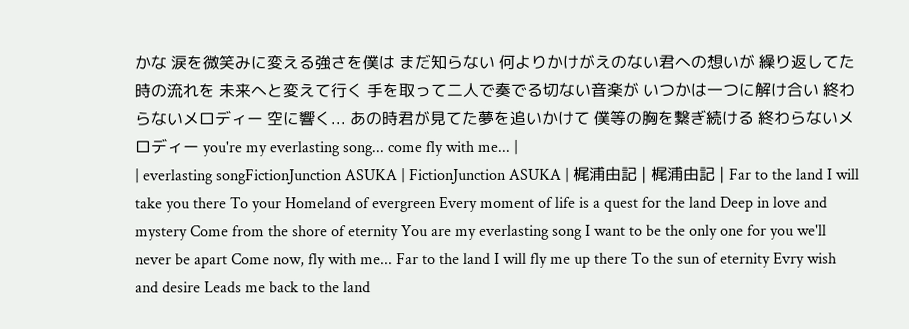かな 涙を微笑みに変える強さを僕は まだ知らない 何よりかけがえのない君への想いが 繰り返してた時の流れを 未来へと変えて行く 手を取って二人で奏でる切ない音楽が いつかは一つに解け合い 終わらないメロディー 空に響く... あの時君が見てた夢を追いかけて 僕等の胸を繋ぎ続ける 終わらないメロディー you're my everlasting song... come fly with me... |
| everlasting songFictionJunction ASUKA | FictionJunction ASUKA | 梶浦由記 | 梶浦由記 | Far to the land I will take you there To your Homeland of evergreen Every moment of life is a quest for the land Deep in love and mystery Come from the shore of eternity You are my everlasting song I want to be the only one for you we'll never be apart Come now, fly with me... Far to the land I will fly me up there To the sun of eternity Evry wish and desire Leads me back to the land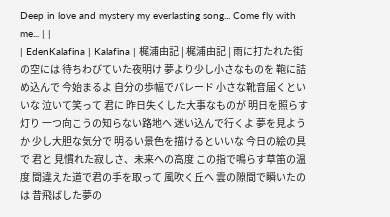Deep in love and mystery my everlasting song... Come fly with me... | |
| EdenKalafina | Kalafina | 梶浦由記 | 梶浦由記 | 雨に打たれた街の空には 待ちわびていた夜明け 夢より少し小さなものを 鞄に詰め込んで 今始まるよ 自分の歩幅でパレード 小さな靴音届くといいな 泣いて笑って 君に 昨日失くした大事なものが 明日を照らす灯り 一つ向こうの知らない路地へ 迷い込んで行くよ 夢を見ようか 少し大胆な気分で 明るい景色を描けるといいな 今日の絵の具で 君と 見慣れた寂しさ、未来への高度 この指で鳴らす草笛の温度 間違えた道で君の手を取って 風吹く丘へ 雲の隙間で瞬いたのは 昔飛ばした夢の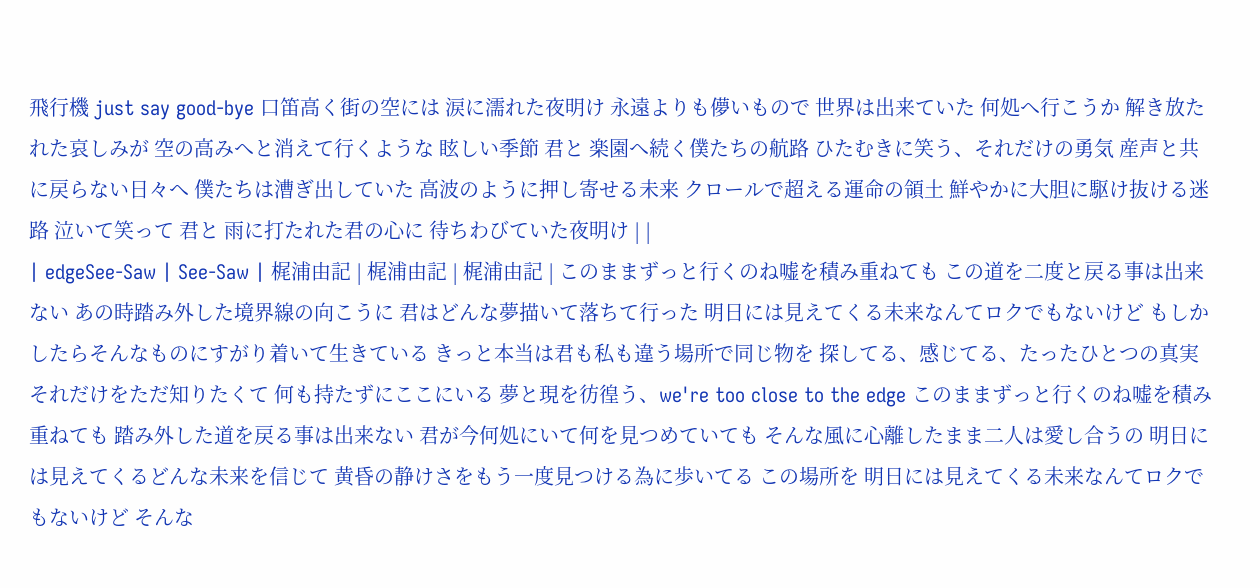飛行機 just say good-bye 口笛高く街の空には 涙に濡れた夜明け 永遠よりも儚いもので 世界は出来ていた 何処へ行こうか 解き放たれた哀しみが 空の高みへと消えて行くような 眩しい季節 君と 楽園へ続く僕たちの航路 ひたむきに笑う、それだけの勇気 産声と共に戻らない日々へ 僕たちは漕ぎ出していた 高波のように押し寄せる未来 クロールで超える運命の領土 鮮やかに大胆に駆け抜ける迷路 泣いて笑って 君と 雨に打たれた君の心に 待ちわびていた夜明け | |
| edgeSee-Saw | See-Saw | 梶浦由記 | 梶浦由記 | 梶浦由記 | このままずっと行くのね嘘を積み重ねても この道を二度と戻る事は出来ない あの時踏み外した境界線の向こうに 君はどんな夢描いて落ちて行った 明日には見えてくる未来なんてロクでもないけど もしかしたらそんなものにすがり着いて生きている きっと本当は君も私も違う場所で同じ物を 探してる、感じてる、たったひとつの真実 それだけをただ知りたくて 何も持たずにここにいる 夢と現を彷徨う、we're too close to the edge このままずっと行くのね嘘を積み重ねても 踏み外した道を戻る事は出来ない 君が今何処にいて何を見つめていても そんな風に心離したまま二人は愛し合うの 明日には見えてくるどんな未来を信じて 黄昏の静けさをもう一度見つける為に歩いてる この場所を 明日には見えてくる未来なんてロクでもないけど そんな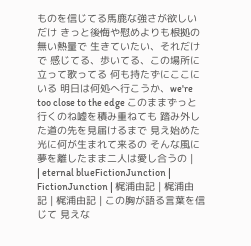ものを信じてる馬鹿な強さが欲しいだけ きっと後悔や慰めよりも根拠の無い熱量で 生きていたい、それだけで 感じてる、歩いてる、この場所に立って歌ってる 何も持たずにここにいる 明日は何処へ行こうか、we're too close to the edge このままずっと行くのね嘘を積み重ねても 踏み外した道の先を見届けるまで 見え始めた光に何が生まれて来るの そんな風に夢を離したまま二人は愛し合うの |
| eternal blueFictionJunction | FictionJunction | 梶浦由記 | 梶浦由記 | 梶浦由記 | この胸が語る言葉を信じて 見えな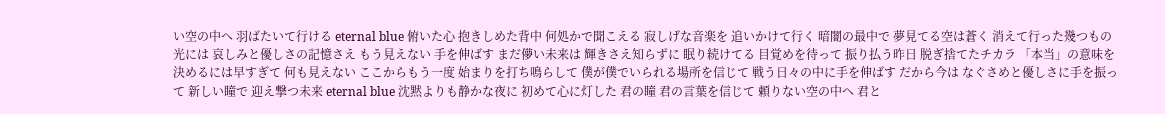い空の中へ 羽ばたいて行ける eternal blue 俯いた心 抱きしめた背中 何処かで聞こえる 寂しげな音楽を 追いかけて行く 暗闇の最中で 夢見てる空は蒼く 消えて行った幾つもの光には 哀しみと優しさの記憶さえ もう見えない 手を伸ばす まだ儚い未来は 輝きさえ知らずに 眠り続けてる 目覚めを待って 振り払う昨日 脱ぎ捨てたチカラ 「本当」の意味を 決めるには早すぎて 何も見えない ここからもう一度 始まりを打ち鳴らして 僕が僕でいられる場所を信じて 戦う日々の中に手を伸ばす だから今は なぐさめと優しさに手を振って 新しい瞳で 迎え撃つ未来 eternal blue 沈黙よりも静かな夜に 初めて心に灯した 君の瞳 君の言葉を信じて 頼りない空の中へ 君と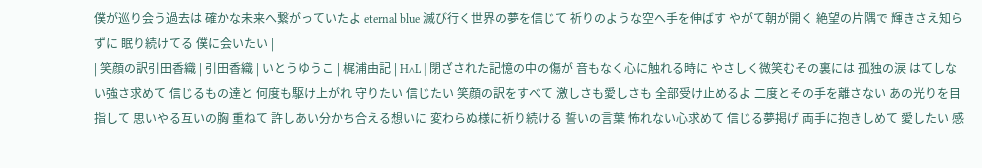僕が巡り会う過去は 確かな未来へ繋がっていたよ eternal blue 滅び行く世界の夢を信じて 祈りのような空へ手を伸ばす やがて朝が開く 絶望の片隅で 輝きさえ知らずに 眠り続けてる 僕に会いたい |
| 笑顔の訳引田香織 | 引田香織 | いとうゆうこ | 梶浦由記 | H∧L | 閉ざされた記憶の中の傷が 音もなく心に触れる時に やさしく微笑むその裏には 孤独の涙 はてしない強さ求めて 信じるもの達と 何度も駆け上がれ 守りたい 信じたい 笑顔の訳をすべて 激しさも愛しさも 全部受け止めるよ 二度とその手を離さない あの光りを目指して 思いやる互いの胸 重ねて 許しあい分かち合える想いに 変わらぬ様に祈り続ける 誓いの言葉 怖れない心求めて 信じる夢掲げ 両手に抱きしめて 愛したい 感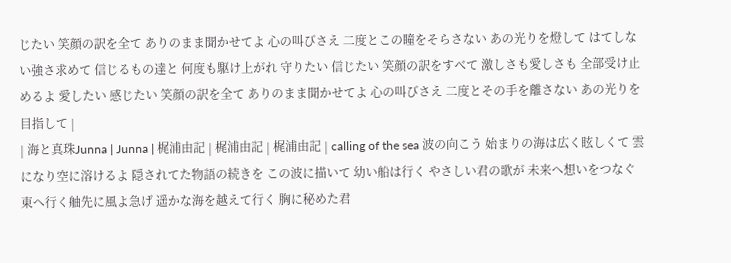じたい 笑顔の訳を全て ありのまま聞かせてよ 心の叫びさえ 二度とこの瞳をそらさない あの光りを燈して はてしない強さ求めて 信じるもの達と 何度も駆け上がれ 守りたい 信じたい 笑顔の訳をすべて 激しさも愛しさも 全部受け止めるよ 愛したい 感じたい 笑顔の訳を全て ありのまま聞かせてよ 心の叫びさえ 二度とその手を離さない あの光りを目指して |
| 海と真珠Junna | Junna | 梶浦由記 | 梶浦由記 | 梶浦由記 | calling of the sea 波の向こう 始まりの海は広く眩しくて 雲になり空に溶けるよ 隠されてた物語の続きを この波に描いて 幼い船は行く やさしい君の歌が 未来へ想いをつなぐ 東へ行く舳先に風よ急げ 遥かな海を越えて行く 胸に秘めた君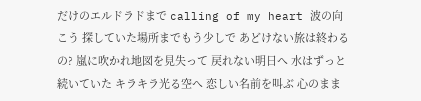だけのエルドラドまで calling of my heart 波の向こう 探していた場所までもう少しで あどけない旅は終わるの? 嵐に吹かれ地図を見失って 戻れない明日へ 水はずっと続いていた キラキラ光る空へ 恋しい名前を叫ぶ 心のまま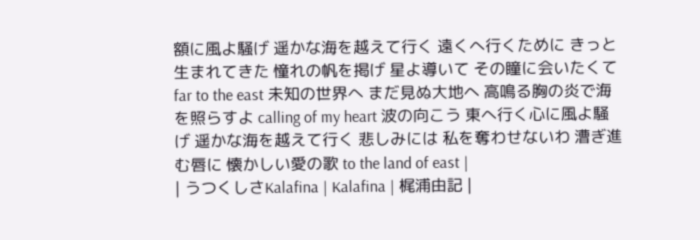額に風よ騒げ 遥かな海を越えて行く 遠くへ行くために きっと生まれてきた 憧れの帆を掲げ 星よ導いて その瞳に会いたくて far to the east 未知の世界へ まだ見ぬ大地へ 高鳴る胸の炎で海を照らすよ calling of my heart 波の向こう 東へ行く心に風よ騒げ 遥かな海を越えて行く 悲しみには 私を奪わせないわ 漕ぎ進む唇に 懐かしい愛の歌 to the land of east |
| うつくしさKalafina | Kalafina | 梶浦由記 |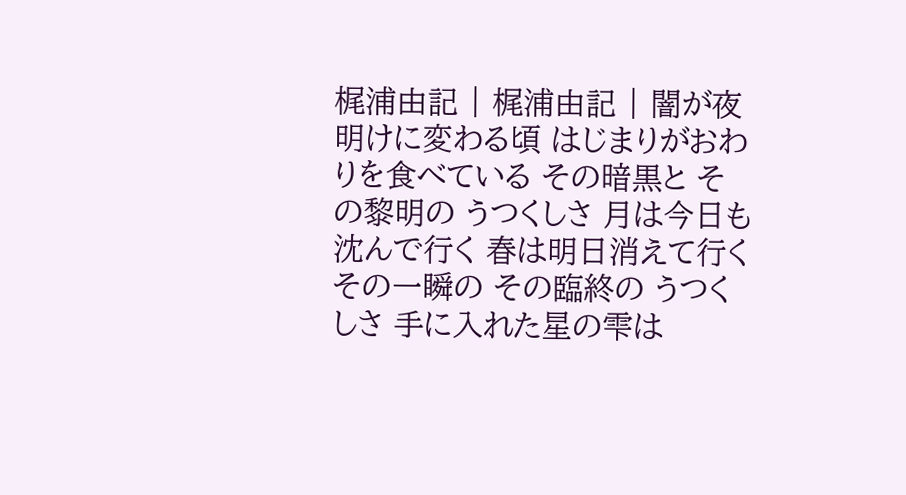梶浦由記 | 梶浦由記 | 闇が夜明けに変わる頃 はじまりがおわりを食べている その暗黒と その黎明の うつくしさ 月は今日も沈んで行く 春は明日消えて行く その一瞬の その臨終の うつくしさ 手に入れた星の雫は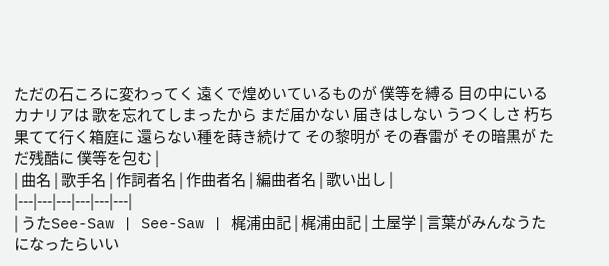ただの石ころに変わってく 遠くで煌めいているものが 僕等を縛る 目の中にいるカナリアは 歌を忘れてしまったから まだ届かない 届きはしない うつくしさ 朽ち果てて行く箱庭に 還らない種を蒔き続けて その黎明が その春雷が その暗黒が ただ残酷に 僕等を包む |
| 曲名 | 歌手名 | 作詞者名 | 作曲者名 | 編曲者名 | 歌い出し |
|---|---|---|---|---|---|
| うたSee-Saw | See-Saw | 梶浦由記 | 梶浦由記 | 土屋学 | 言葉がみんなうたになったらいい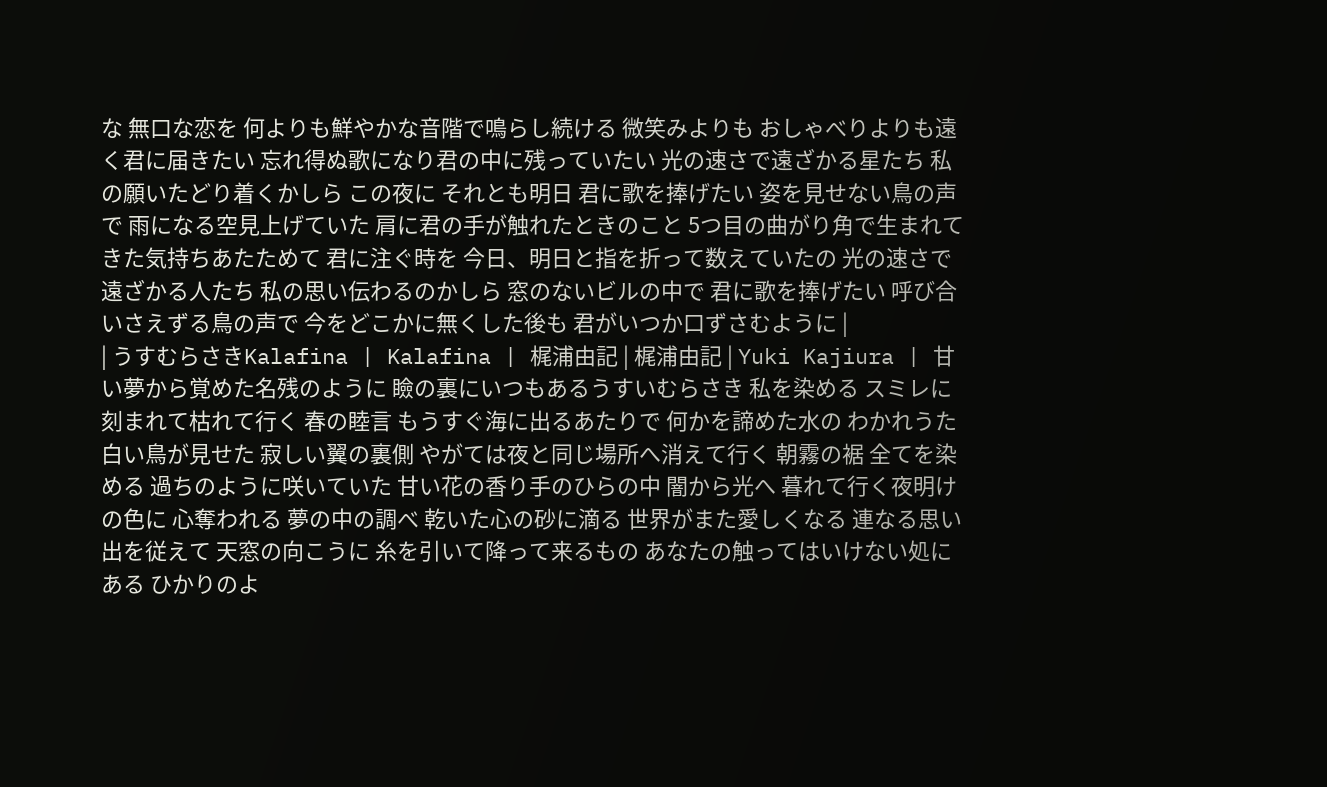な 無口な恋を 何よりも鮮やかな音階で鳴らし続ける 微笑みよりも おしゃべりよりも遠く君に届きたい 忘れ得ぬ歌になり君の中に残っていたい 光の速さで遠ざかる星たち 私の願いたどり着くかしら この夜に それとも明日 君に歌を捧げたい 姿を見せない鳥の声で 雨になる空見上げていた 肩に君の手が触れたときのこと 5つ目の曲がり角で生まれてきた気持ちあたためて 君に注ぐ時を 今日、明日と指を折って数えていたの 光の速さで遠ざかる人たち 私の思い伝わるのかしら 窓のないビルの中で 君に歌を捧げたい 呼び合いさえずる鳥の声で 今をどこかに無くした後も 君がいつか口ずさむように |
| うすむらさきKalafina | Kalafina | 梶浦由記 | 梶浦由記 | Yuki Kajiura | 甘い夢から覚めた名残のように 瞼の裏にいつもあるうすいむらさき 私を染める スミレに刻まれて枯れて行く 春の睦言 もうすぐ海に出るあたりで 何かを諦めた水の わかれうた 白い鳥が見せた 寂しい翼の裏側 やがては夜と同じ場所へ消えて行く 朝霧の裾 全てを染める 過ちのように咲いていた 甘い花の香り手のひらの中 闇から光へ 暮れて行く夜明けの色に 心奪われる 夢の中の調べ 乾いた心の砂に滴る 世界がまた愛しくなる 連なる思い出を従えて 天窓の向こうに 糸を引いて降って来るもの あなたの触ってはいけない処にある ひかりのよ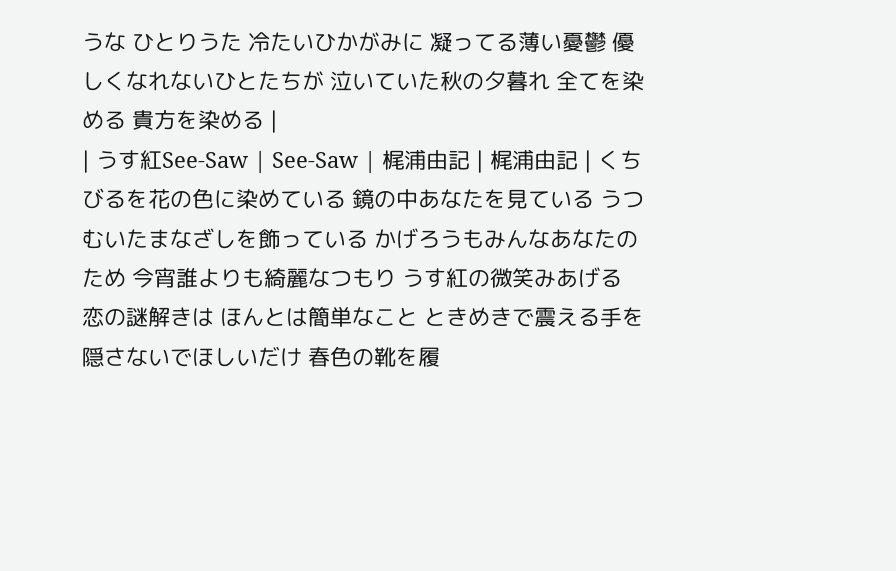うな ひとりうた 冷たいひかがみに 凝ってる薄い憂鬱 優しくなれないひとたちが 泣いていた秋の夕暮れ 全てを染める 貴方を染める |
| うす紅See-Saw | See-Saw | 梶浦由記 | 梶浦由記 | くちびるを花の色に染めている 鏡の中あなたを見ている うつむいたまなざしを飾っている かげろうもみんなあなたのため 今宵誰よりも綺麗なつもり うす紅の微笑みあげる 恋の謎解きは ほんとは簡単なこと ときめきで震える手を 隠さないでほしいだけ 春色の靴を履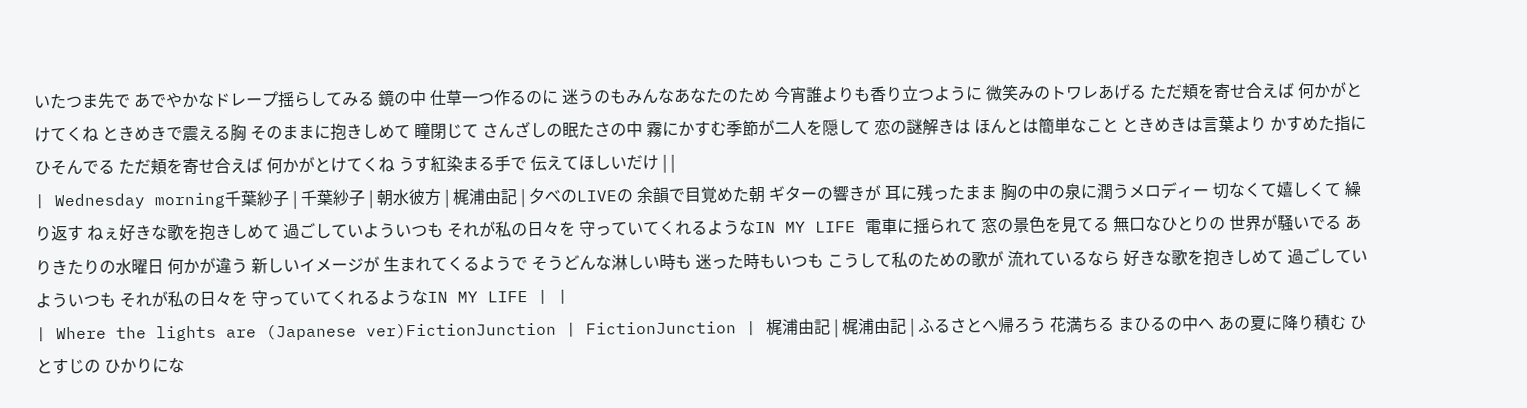いたつま先で あでやかなドレープ揺らしてみる 鏡の中 仕草一つ作るのに 迷うのもみんなあなたのため 今宵誰よりも香り立つように 微笑みのトワレあげる ただ頬を寄せ合えば 何かがとけてくね ときめきで震える胸 そのままに抱きしめて 瞳閉じて さんざしの眠たさの中 霧にかすむ季節が二人を隠して 恋の謎解きは ほんとは簡単なこと ときめきは言葉より かすめた指にひそんでる ただ頬を寄せ合えば 何かがとけてくね うす紅染まる手で 伝えてほしいだけ | |
| Wednesday morning千葉紗子 | 千葉紗子 | 朝水彼方 | 梶浦由記 | 夕べのLIVEの 余韻で目覚めた朝 ギターの響きが 耳に残ったまま 胸の中の泉に潤うメロディー 切なくて嬉しくて 繰り返す ねぇ好きな歌を抱きしめて 過ごしていよういつも それが私の日々を 守っていてくれるようなIN MY LIFE 電車に揺られて 窓の景色を見てる 無口なひとりの 世界が騒いでる ありきたりの水曜日 何かが違う 新しいイメージが 生まれてくるようで そうどんな淋しい時も 迷った時もいつも こうして私のための歌が 流れているなら 好きな歌を抱きしめて 過ごしていよういつも それが私の日々を 守っていてくれるようなIN MY LIFE | |
| Where the lights are (Japanese ver)FictionJunction | FictionJunction | 梶浦由記 | 梶浦由記 | ふるさとへ帰ろう 花満ちる まひるの中へ あの夏に降り積む ひとすじの ひかりにな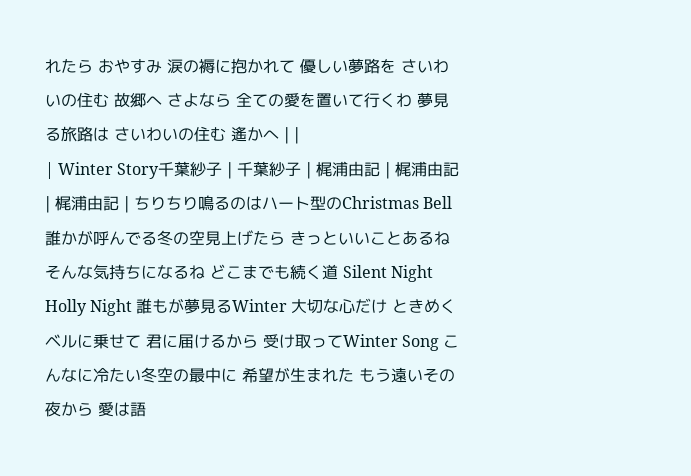れたら おやすみ 涙の褥に抱かれて 優しい夢路を さいわいの住む 故郷へ さよなら 全ての愛を置いて行くわ 夢見る旅路は さいわいの住む 遙かへ | |
| Winter Story千葉紗子 | 千葉紗子 | 梶浦由記 | 梶浦由記 | 梶浦由記 | ちりちり鳴るのはハート型のChristmas Bell 誰かが呼んでる冬の空見上げたら きっといいことあるね そんな気持ちになるね どこまでも続く道 Silent Night Holly Night 誰もが夢見るWinter 大切な心だけ ときめくベルに乗せて 君に届けるから 受け取ってWinter Song こんなに冷たい冬空の最中に 希望が生まれた もう遠いその夜から 愛は語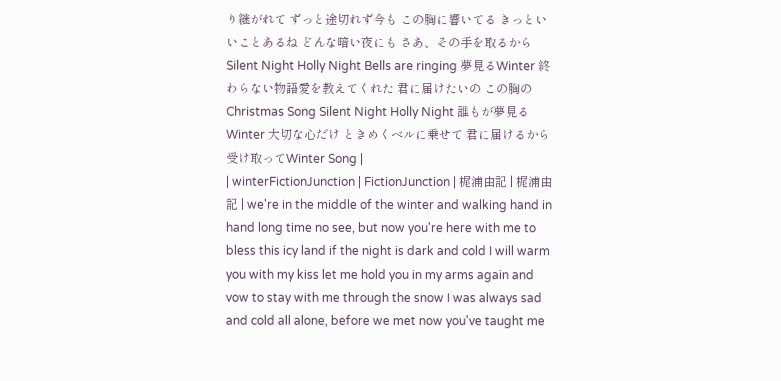り継がれて ずっと途切れず今も この胸に響いてる きっといいことあるね どんな暗い夜にも さあ、その手を取るから Silent Night Holly Night Bells are ringing 夢見るWinter 終わらない物語愛を教えてくれた 君に届けたいの この胸の Christmas Song Silent Night Holly Night 誰もが夢見るWinter 大切な心だけ ときめくベルに乗せて 君に届けるから 受け取ってWinter Song |
| winterFictionJunction | FictionJunction | 梶浦由記 | 梶浦由記 | we're in the middle of the winter and walking hand in hand long time no see, but now you're here with me to bless this icy land if the night is dark and cold I will warm you with my kiss let me hold you in my arms again and vow to stay with me through the snow I was always sad and cold all alone, before we met now you've taught me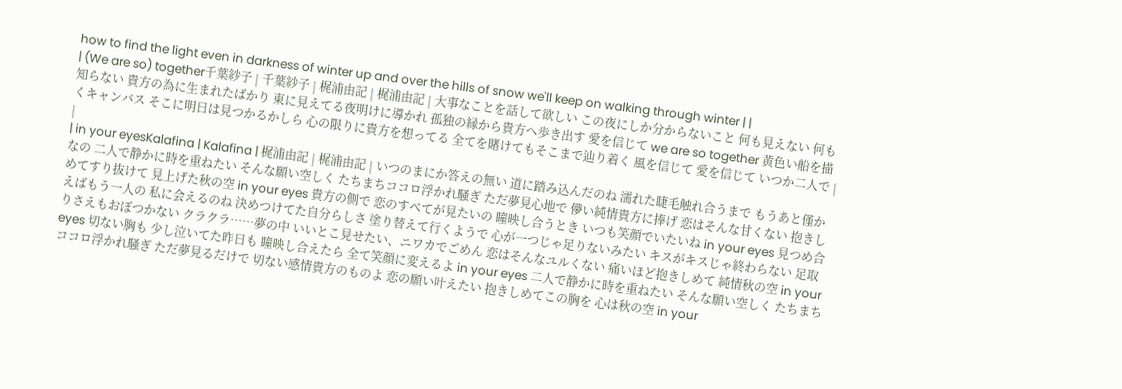how to find the light even in darkness of winter up and over the hills of snow we'll keep on walking through winter | |
| (We are so) together千葉紗子 | 千葉紗子 | 梶浦由記 | 梶浦由記 | 大事なことを話して欲しい この夜にしか分からないこと 何も見えない 何も知らない 貴方の為に生まれたばかり 東に見えてる夜明けに導かれ 孤独の縁から貴方へ歩き出す 愛を信じて we are so together 黄色い船を描くキャンバス そこに明日は見つかるかしら 心の限りに貴方を想ってる 全てを賭けてもそこまで辿り着く 風を信じて 愛を信じて いつか二人で | |
| in your eyesKalafina | Kalafina | 梶浦由記 | 梶浦由記 | いつのまにか答えの無い 道に踏み込んだのね 濡れた睫毛触れ合うまで もうあと僅かなの 二人で静かに時を重ねたい そんな願い空しく たちまちココロ浮かれ騒ぎ ただ夢見心地で 儚い純情貴方に捧げ 恋はそんな甘くない 抱きしめてすり抜けて 見上げた秋の空 in your eyes 貴方の側で 恋のすべてが見たいの 瞳映し合うとき いつも笑顔でいたいね in your eyes 見つめ合えばもう一人の 私に会えるのね 決めつけてた自分らしさ 塗り替えて行くようで 心が一つじゃ足りないみたい キスがキスじゃ終わらない 足取りさえもおぼつかない クラクラ……夢の中 いいとこ見せたい、ニワカでごめん 恋はそんなユルくない 痛いほど抱きしめて 純情秋の空 in your eyes 切ない胸も 少し泣いてた昨日も 瞳映し合えたら 全て笑顔に変えるよ in your eyes 二人で静かに時を重ねたい そんな願い空しく たちまちココロ浮かれ騒ぎ ただ夢見るだけで 切ない感情貴方のものよ 恋の願い叶えたい 抱きしめてこの胸を 心は秋の空 in your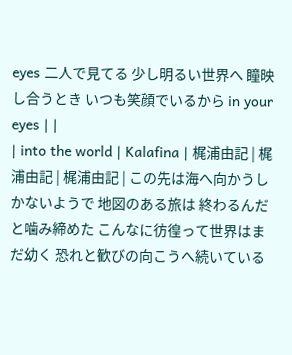eyes 二人で見てる 少し明るい世界へ 瞳映し合うとき いつも笑顔でいるから in your eyes | |
| into the world | Kalafina | 梶浦由記 | 梶浦由記 | 梶浦由記 | この先は海へ向かうしかないようで 地図のある旅は 終わるんだと噛み締めた こんなに彷徨って世界はまだ幼く 恐れと歓びの向こうへ続いている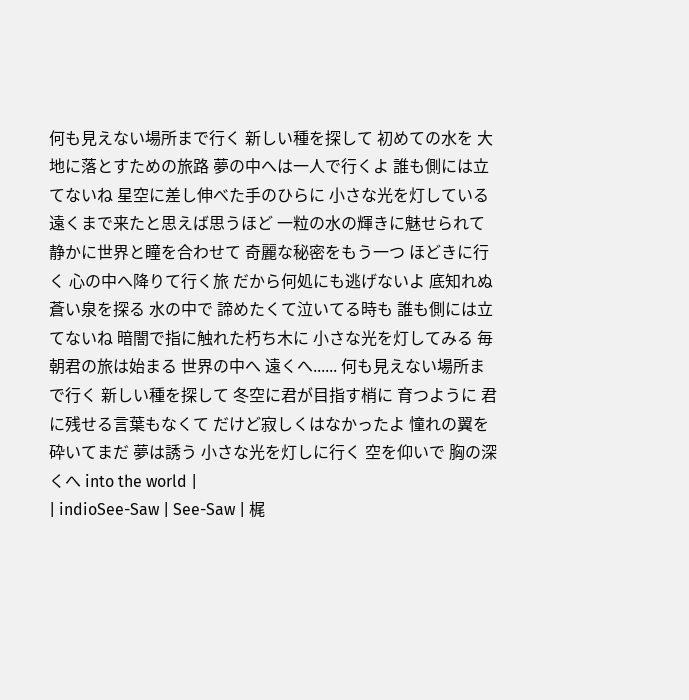何も見えない場所まで行く 新しい種を探して 初めての水を 大地に落とすための旅路 夢の中へは一人で行くよ 誰も側には立てないね 星空に差し伸べた手のひらに 小さな光を灯している 遠くまで来たと思えば思うほど 一粒の水の輝きに魅せられて 静かに世界と瞳を合わせて 奇麗な秘密をもう一つ ほどきに行く 心の中へ降りて行く旅 だから何処にも逃げないよ 底知れぬ蒼い泉を探る 水の中で 諦めたくて泣いてる時も 誰も側には立てないね 暗闇で指に触れた朽ち木に 小さな光を灯してみる 毎朝君の旅は始まる 世界の中へ 遠くへ...... 何も見えない場所まで行く 新しい種を探して 冬空に君が目指す梢に 育つように 君に残せる言葉もなくて だけど寂しくはなかったよ 憧れの翼を砕いてまだ 夢は誘う 小さな光を灯しに行く 空を仰いで 胸の深くへ into the world |
| indioSee-Saw | See-Saw | 梶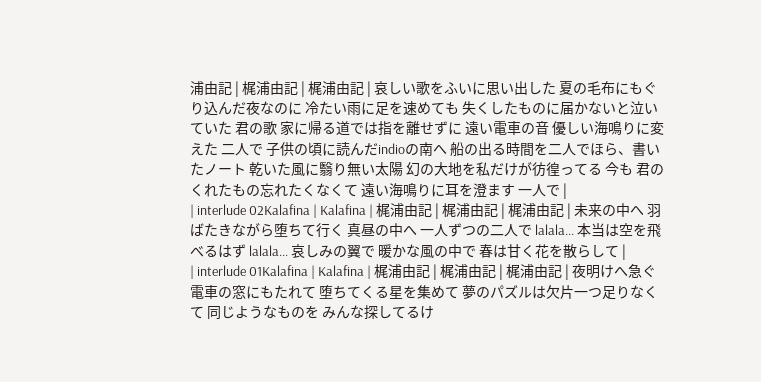浦由記 | 梶浦由記 | 梶浦由記 | 哀しい歌をふいに思い出した 夏の毛布にもぐり込んだ夜なのに 冷たい雨に足を速めても 失くしたものに届かないと泣いていた 君の歌 家に帰る道では指を離せずに 遠い電車の音 優しい海鳴りに変えた 二人で 子供の頃に読んだindioの南へ 船の出る時間を二人でほら、書いたノート 乾いた風に翳り無い太陽 幻の大地を私だけが彷徨ってる 今も 君のくれたもの忘れたくなくて 遠い海鳴りに耳を澄ます 一人で |
| interlude 02Kalafina | Kalafina | 梶浦由記 | 梶浦由記 | 梶浦由記 | 未来の中へ 羽ばたきながら堕ちて行く 真昼の中へ 一人ずつの二人で lalala... 本当は空を飛べるはず lalala... 哀しみの翼で 暖かな風の中で 春は甘く花を散らして |
| interlude 01Kalafina | Kalafina | 梶浦由記 | 梶浦由記 | 梶浦由記 | 夜明けへ急ぐ電車の窓にもたれて 堕ちてくる星を集めて 夢のパズルは欠片一つ足りなくて 同じようなものを みんな探してるけ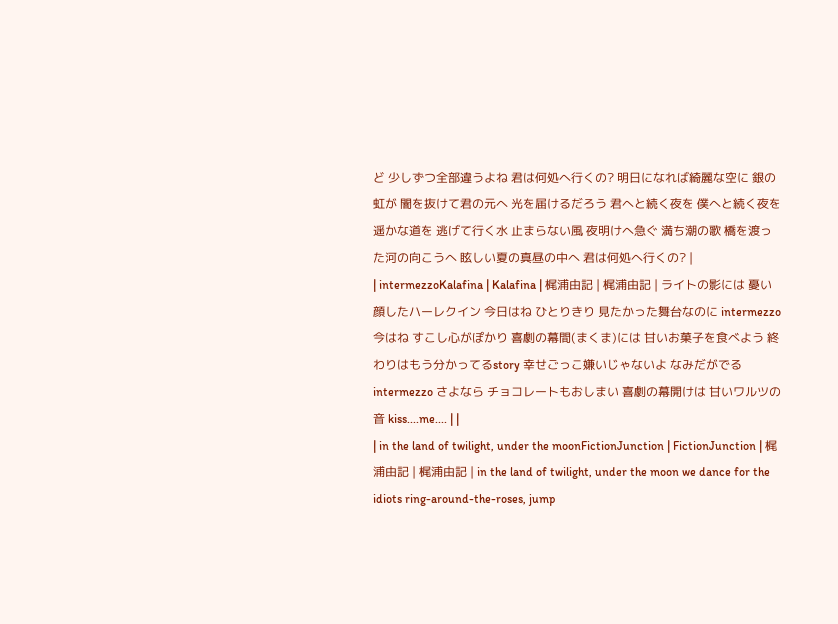ど 少しずつ全部違うよね 君は何処へ行くの? 明日になれば綺麗な空に 銀の虹が 闇を抜けて君の元へ 光を届けるだろう 君へと続く夜を 僕へと続く夜を 遥かな道を 逃げて行く水 止まらない風 夜明けへ急ぐ 満ち潮の歌 橋を渡った河の向こうへ 眩しい夏の真昼の中へ 君は何処へ行くの? |
| intermezzoKalafina | Kalafina | 梶浦由記 | 梶浦由記 | ライトの影には 憂い顔したハーレクイン 今日はね ひとりきり 見たかった舞台なのに intermezzo 今はね すこし心がぽかり 喜劇の幕間(まくま)には 甘いお菓子を食べよう 終わりはもう分かってるstory 幸せごっこ嫌いじゃないよ なみだがでる intermezzo さよなら チョコレートもおしまい 喜劇の幕開けは 甘いワルツの音 kiss....me.... | |
| in the land of twilight, under the moonFictionJunction | FictionJunction | 梶浦由記 | 梶浦由記 | in the land of twilight, under the moon we dance for the idiots ring-around-the-roses, jump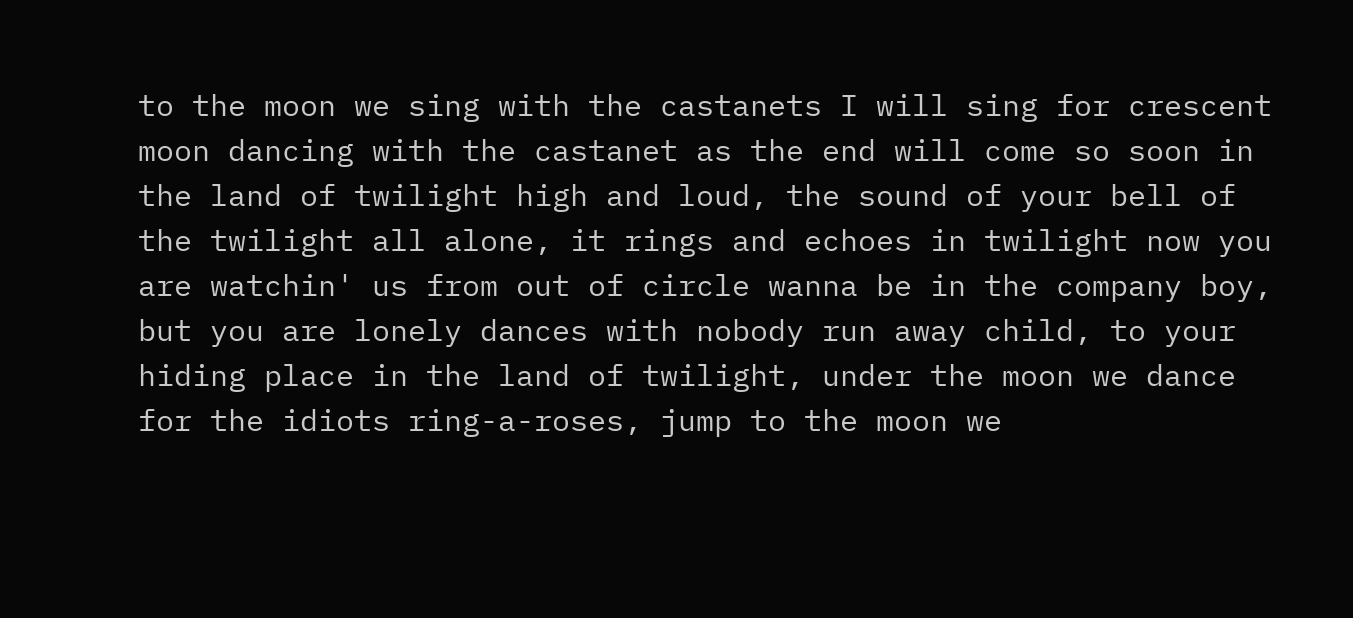to the moon we sing with the castanets I will sing for crescent moon dancing with the castanet as the end will come so soon in the land of twilight high and loud, the sound of your bell of the twilight all alone, it rings and echoes in twilight now you are watchin' us from out of circle wanna be in the company boy, but you are lonely dances with nobody run away child, to your hiding place in the land of twilight, under the moon we dance for the idiots ring-a-roses, jump to the moon we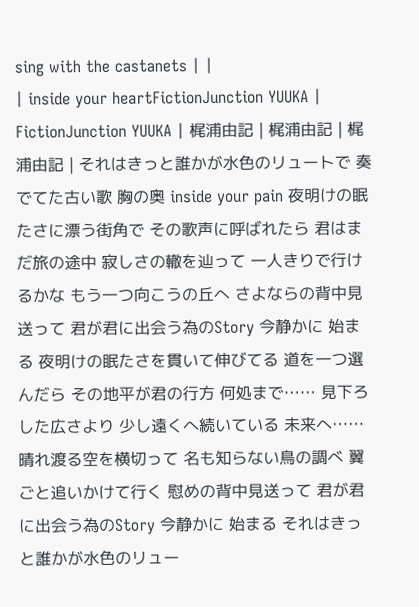sing with the castanets | |
| inside your heartFictionJunction YUUKA | FictionJunction YUUKA | 梶浦由記 | 梶浦由記 | 梶浦由記 | それはきっと誰かが水色のリュートで 奏でてた古い歌 胸の奥 inside your pain 夜明けの眠たさに漂う街角で その歌声に呼ばれたら 君はまだ旅の途中 寂しさの轍を辿って 一人きりで行けるかな もう一つ向こうの丘へ さよならの背中見送って 君が君に出会う為のStory 今静かに 始まる 夜明けの眠たさを貫いて伸びてる 道を一つ選んだら その地平が君の行方 何処まで…… 見下ろした広さより 少し遠くへ続いている 未来へ…… 晴れ渡る空を横切って 名も知らない鳥の調べ 翼ごと追いかけて行く 慰めの背中見送って 君が君に出会う為のStory 今静かに 始まる それはきっと誰かが水色のリュー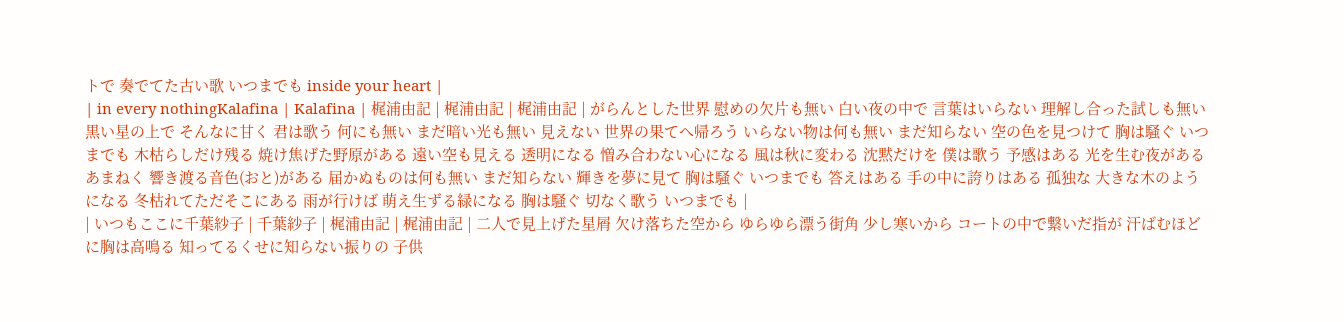トで 奏でてた古い歌 いつまでも inside your heart |
| in every nothingKalafina | Kalafina | 梶浦由記 | 梶浦由記 | 梶浦由記 | がらんとした世界 慰めの欠片も無い 白い夜の中で 言葉はいらない 理解し合った試しも無い 黒い星の上で そんなに甘く 君は歌う 何にも無い まだ暗い光も無い 見えない 世界の果てへ帰ろう いらない物は何も無い まだ知らない 空の色を見つけて 胸は騒ぐ いつまでも 木枯らしだけ残る 焼け焦げた野原がある 遠い空も見える 透明になる 憎み合わない心になる 風は秋に変わる 沈黙だけを 僕は歌う 予感はある 光を生む夜がある あまねく 響き渡る音色(おと)がある 届かぬものは何も無い まだ知らない 輝きを夢に見て 胸は騒ぐ いつまでも 答えはある 手の中に誇りはある 孤独な 大きな木のようになる 冬枯れてただそこにある 雨が行けば 萌え生ずる緑になる 胸は騒ぐ 切なく歌う いつまでも |
| いつもここに千葉紗子 | 千葉紗子 | 梶浦由記 | 梶浦由記 | 二人で見上げた星屑 欠け落ちた空から ゆらゆら漂う街角 少し寒いから コートの中で繋いだ指が 汗ばむほどに胸は高鳴る 知ってるくせに知らない振りの 子供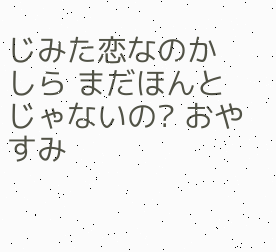じみた恋なのかしら まだほんとじゃないの? おやすみ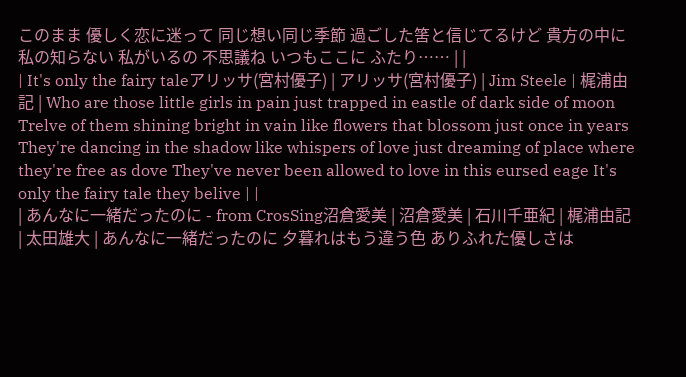このまま 優しく恋に迷って 同じ想い同じ季節 過ごした筈と信じてるけど 貴方の中に私の知らない 私がいるの 不思議ね いつもここに ふたり…… | |
| It's only the fairy taleアリッサ(宮村優子) | アリッサ(宮村優子) | Jim Steele | 梶浦由記 | Who are those little girls in pain just trapped in eastle of dark side of moon Trelve of them shining bright in vain like flowers that blossom just once in years They're dancing in the shadow like whispers of love just dreaming of place where they're free as dove They've never been allowed to love in this eursed eage It's only the fairy tale they belive | |
| あんなに一緒だったのに - from CrosSing沼倉愛美 | 沼倉愛美 | 石川千亜紀 | 梶浦由記 | 太田雄大 | あんなに一緒だったのに 夕暮れはもう違う色 ありふれた優しさは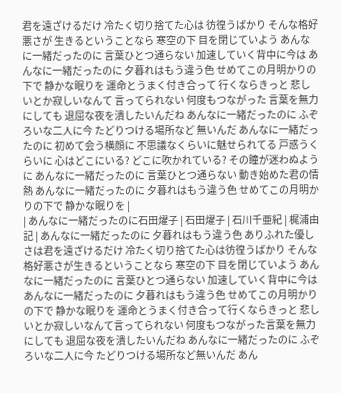君を遠ざけるだけ 冷たく切り捨てた心は 彷徨うばかり そんな格好悪さが 生きるということなら 寒空の下 目を閉じていよう あんなに一緒だったのに 言葉ひとつ通らない 加速していく背中に今は あんなに一緒だったのに 夕暮れはもう違う色 せめてこの月明かりの下で 静かな眠りを 運命とうまく付き合って 行くならきっと 悲しいとか寂しいなんて 言ってられない 何度もつながった 言葉を無力にしても 退屈な夜を潰したいんだね あんなに一緒だったのに ふぞろいな二人に今 たどりつける場所など 無いんだ あんなに一緒だったのに 初めて会う横顔に 不思議なくらいに魅せられてる 戸惑うくらいに 心はどこにいる? どこに吹かれている? その瞳が迷わぬように あんなに一緒だったのに 言葉ひとつ通らない 動き始めた君の情熱 あんなに一緒だったのに 夕暮れはもう違う色 せめてこの月明かりの下で 静かな眠りを |
| あんなに一緒だったのに石田燿子 | 石田燿子 | 石川千亜紀 | 梶浦由記 | あんなに一緒だったのに 夕暮れはもう違う色 ありふれた優しさは君を遠ざけるだけ 冷たく切り捨てた心は彷徨うばかり そんな格好悪さが生きるということなら 寒空の下 目を閉じていよう あんなに一緒だったのに 言葉ひとつ通らない 加速していく背中に今は あんなに一緒だったのに 夕暮れはもう違う色 せめてこの月明かりの下で 静かな眠りを 運命とうまく付き合って行くならきっと 悲しいとか寂しいなんて言ってられない 何度もつながった言葉を無力にしても 退屈な夜を潰したいんだね あんなに一緒だったのに ふぞろいな二人に今 たどりつける場所など無いんだ あん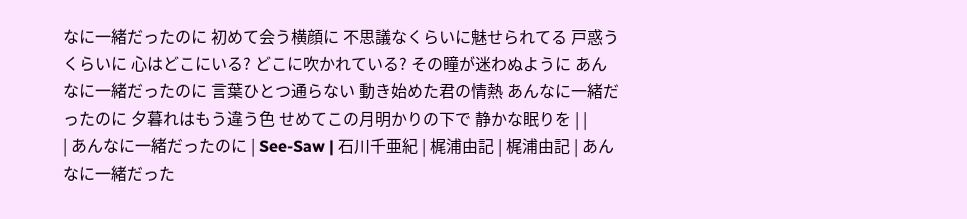なに一緒だったのに 初めて会う横顔に 不思議なくらいに魅せられてる 戸惑うくらいに 心はどこにいる? どこに吹かれている? その瞳が迷わぬように あんなに一緒だったのに 言葉ひとつ通らない 動き始めた君の情熱 あんなに一緒だったのに 夕暮れはもう違う色 せめてこの月明かりの下で 静かな眠りを | |
| あんなに一緒だったのに | See-Saw | 石川千亜紀 | 梶浦由記 | 梶浦由記 | あんなに一緒だった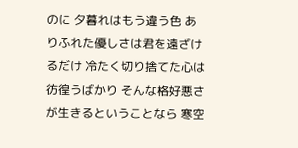のに 夕暮れはもう違う色 ありふれた優しさは君を遠ざけるだけ 冷たく切り捨てた心は彷徨うばかり そんな格好悪さが生きるということなら 寒空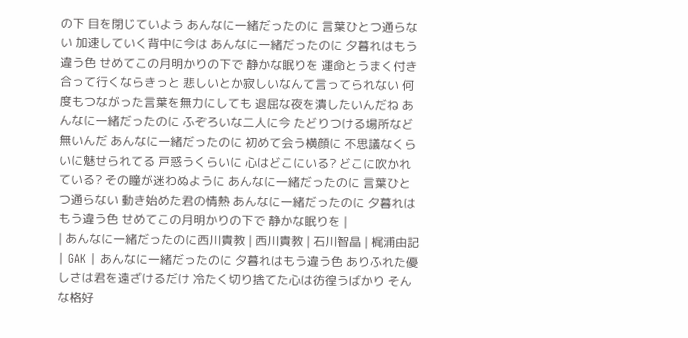の下 目を閉じていよう あんなに一緒だったのに 言葉ひとつ通らない 加速していく背中に今は あんなに一緒だったのに 夕暮れはもう違う色 せめてこの月明かりの下で 静かな眠りを 運命とうまく付き合って行くならきっと 悲しいとか寂しいなんて言ってられない 何度もつながった言葉を無力にしても 退屈な夜を潰したいんだね あんなに一緒だったのに ふぞろいな二人に今 たどりつける場所など無いんだ あんなに一緒だったのに 初めて会う横顔に 不思議なくらいに魅せられてる 戸惑うくらいに 心はどこにいる? どこに吹かれている? その瞳が迷わぬように あんなに一緒だったのに 言葉ひとつ通らない 動き始めた君の情熱 あんなに一緒だったのに 夕暮れはもう違う色 せめてこの月明かりの下で 静かな眠りを |
| あんなに一緒だったのに西川貴教 | 西川貴教 | 石川智晶 | 梶浦由記 | GAK | あんなに一緒だったのに 夕暮れはもう違う色 ありふれた優しさは君を遠ざけるだけ 冷たく切り捨てた心は彷徨うばかり そんな格好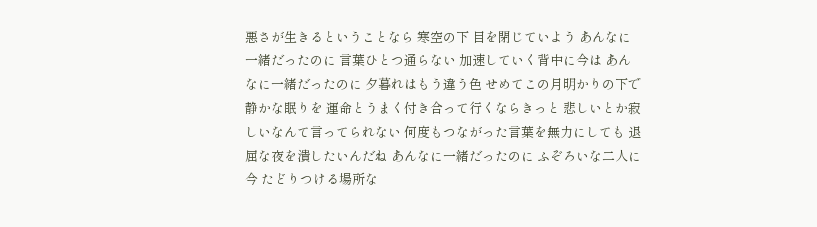悪さが生きるということなら 寒空の下 目を閉じていよう あんなに一緒だったのに 言葉ひとつ通らない 加速していく背中に今は あんなに一緒だったのに 夕暮れはもう違う色 せめてこの月明かりの下で 静かな眠りを 運命とうまく付き合って行くならきっと 悲しいとか寂しいなんて言ってられない 何度もつながった言葉を無力にしても 退屈な夜を潰したいんだね あんなに一緒だったのに ふぞろいな二人に今 たどりつける場所な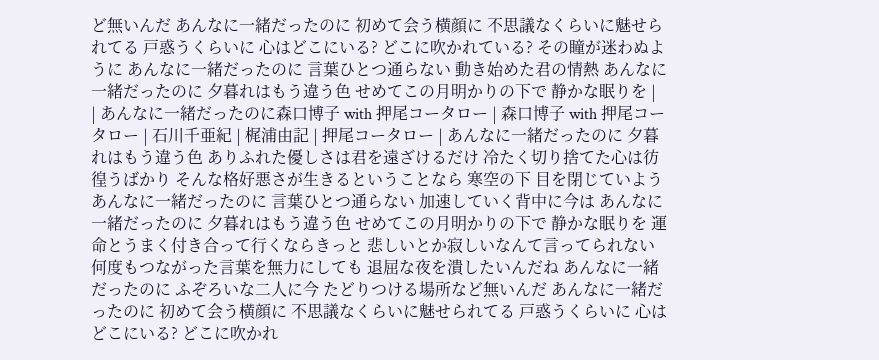ど無いんだ あんなに一緒だったのに 初めて会う横顔に 不思議なくらいに魅せられてる 戸惑うくらいに 心はどこにいる? どこに吹かれている? その瞳が迷わぬように あんなに一緒だったのに 言葉ひとつ通らない 動き始めた君の情熱 あんなに一緒だったのに 夕暮れはもう違う色 せめてこの月明かりの下で 静かな眠りを |
| あんなに一緒だったのに森口博子 with 押尾コータロー | 森口博子 with 押尾コータロー | 石川千亜紀 | 梶浦由記 | 押尾コータロー | あんなに一緒だったのに 夕暮れはもう違う色 ありふれた優しさは君を遠ざけるだけ 冷たく切り捨てた心は彷徨うばかり そんな格好悪さが生きるということなら 寒空の下 目を閉じていよう あんなに一緒だったのに 言葉ひとつ通らない 加速していく背中に今は あんなに一緒だったのに 夕暮れはもう違う色 せめてこの月明かりの下で 静かな眠りを 運命とうまく付き合って行くならきっと 悲しいとか寂しいなんて言ってられない 何度もつながった言葉を無力にしても 退屈な夜を潰したいんだね あんなに一緒だったのに ふぞろいな二人に今 たどりつける場所など無いんだ あんなに一緒だったのに 初めて会う横顔に 不思議なくらいに魅せられてる 戸惑うくらいに 心はどこにいる? どこに吹かれ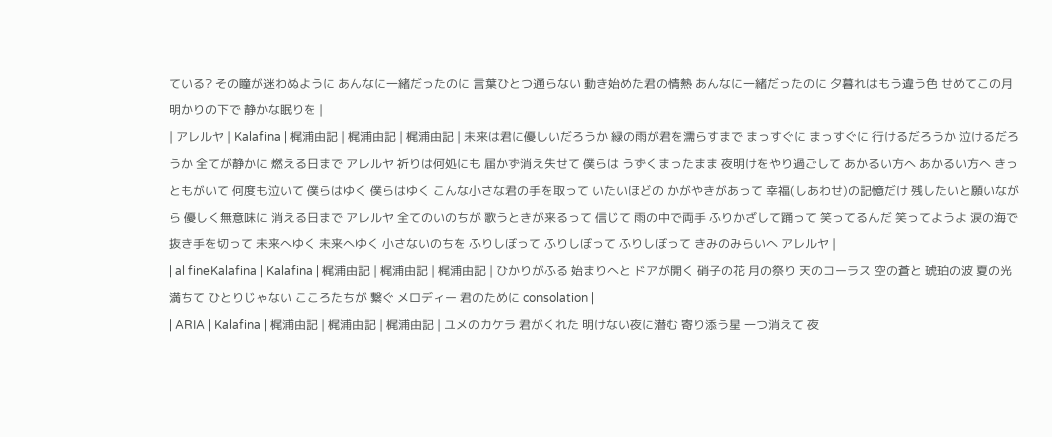ている? その瞳が迷わぬように あんなに一緒だったのに 言葉ひとつ通らない 動き始めた君の情熱 あんなに一緒だったのに 夕暮れはもう違う色 せめてこの月明かりの下で 静かな眠りを |
| アレルヤ | Kalafina | 梶浦由記 | 梶浦由記 | 梶浦由記 | 未来は君に優しいだろうか 緑の雨が君を濡らすまで まっすぐに まっすぐに 行けるだろうか 泣けるだろうか 全てが静かに 燃える日まで アレルヤ 祈りは何処にも 届かず消え失せて 僕らは うずくまったまま 夜明けをやり過ごして あかるい方へ あかるい方へ きっともがいて 何度も泣いて 僕らはゆく 僕らはゆく こんな小さな君の手を取って いたいほどの かがやきがあって 幸福(しあわせ)の記憶だけ 残したいと願いながら 優しく無意味に 消える日まで アレルヤ 全てのいのちが 歌うときが来るって 信じて 雨の中で両手 ふりかざして踊って 笑ってるんだ 笑ってようよ 涙の海で 抜き手を切って 未来へゆく 未来へゆく 小さないのちを ふりしぼって ふりしぼって ふりしぼって きみのみらいへ アレルヤ |
| al fineKalafina | Kalafina | 梶浦由記 | 梶浦由記 | 梶浦由記 | ひかりがふる 始まりへと ドアが開く 硝子の花 月の祭り 天のコーラス 空の蒼と 琥珀の波 夏の光 満ちて ひとりじゃない こころたちが 繋ぐ メロディー 君のために consolation |
| ARIA | Kalafina | 梶浦由記 | 梶浦由記 | 梶浦由記 | ユメのカケラ 君がくれた 明けない夜に潜む 寄り添う星 一つ消えて 夜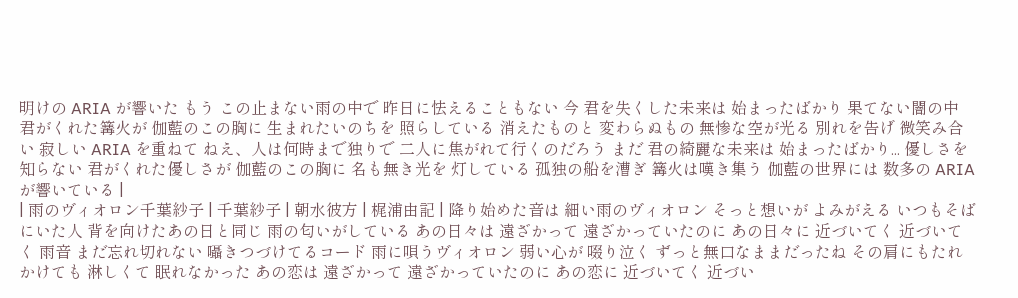明けの ARIA が響いた もう この止まない雨の中で 昨日に怯えることもない 今 君を失くした未来は 始まったばかり 果てない闇の中 君がくれた篝火が 伽藍のこの胸に 生まれたいのちを 照らしている 消えたものと 変わらぬもの 無惨な空が光る 別れを告げ 微笑み合い 寂しい ARIA を重ねて ねえ、人は何時まで独りで 二人に焦がれて行くのだろう まだ 君の綺麗な未来は 始まったばかり... 優しさを知らない 君がくれた優しさが 伽藍のこの胸に 名も無き光を 灯している 孤独の船を漕ぎ 篝火は嘆き集う 伽藍の世界には 数多の ARIA が響いている |
| 雨のヴィオロン千葉紗子 | 千葉紗子 | 朝水彼方 | 梶浦由記 | 降り始めた音は 細い雨のヴィオロン そっと想いが よみがえる いつもそばにいた人 背を向けたあの日と同じ 雨の匂いがしている あの日々は 遠ざかって 遠ざかっていたのに あの日々に 近づいてく 近づいてく 雨音 まだ忘れ切れない 囁きつづけてるコード 雨に唄うヴィオロン 弱い心が 啜り泣く ずっと無口なままだったね その肩にもたれかけても 淋しくて 眠れなかった あの恋は 遠ざかって 遠ざかっていたのに あの恋に 近づいてく 近づい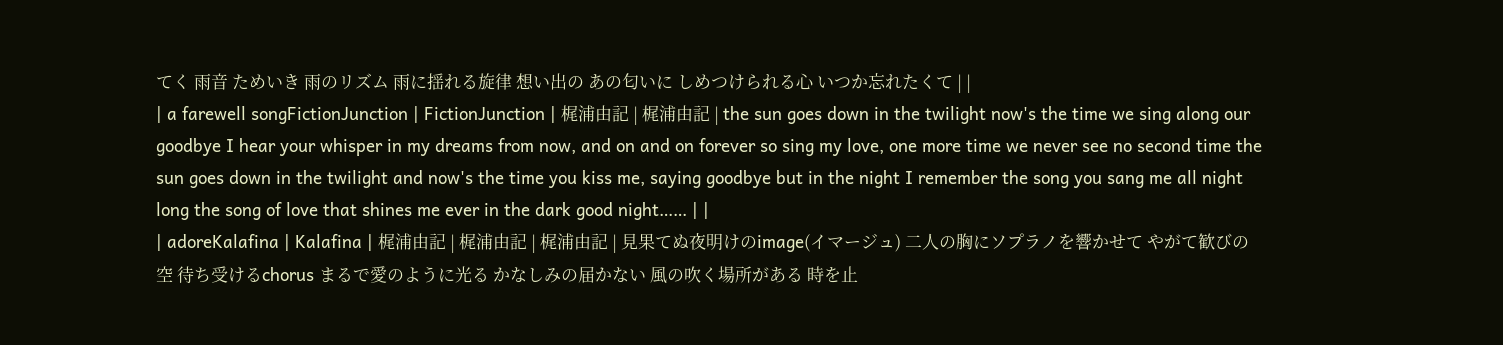てく 雨音 ためいき 雨のリズム 雨に揺れる旋律 想い出の あの匂いに しめつけられる心 いつか忘れたくて | |
| a farewell songFictionJunction | FictionJunction | 梶浦由記 | 梶浦由記 | the sun goes down in the twilight now's the time we sing along our goodbye I hear your whisper in my dreams from now, and on and on forever so sing my love, one more time we never see no second time the sun goes down in the twilight and now's the time you kiss me, saying goodbye but in the night I remember the song you sang me all night long the song of love that shines me ever in the dark good night…… | |
| adoreKalafina | Kalafina | 梶浦由記 | 梶浦由記 | 梶浦由記 | 見果てぬ夜明けのimage(イマージュ) 二人の胸にソプラノを響かせて やがて歓びの空 待ち受けるchorus まるで愛のように光る かなしみの届かない 風の吹く場所がある 時を止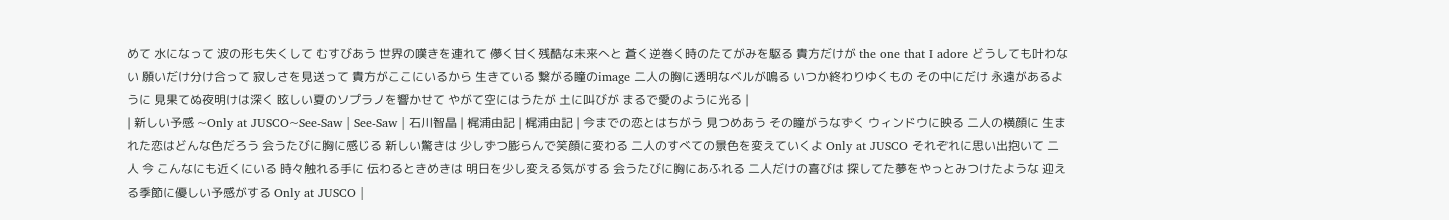めて 水になって 波の形も失くして むすびあう 世界の嘆きを連れて 儚く甘く残酷な未来へと 蒼く逆巻く時のたてがみを駆る 貴方だけが the one that I adore どうしても叶わない 願いだけ分け合って 寂しさを見送って 貴方がここにいるから 生きている 繋がる瞳のimage 二人の胸に透明なベルが鳴る いつか終わりゆくもの その中にだけ 永遠があるように 見果てぬ夜明けは深く 眩しい夏のソプラノを響かせて やがて空にはうたが 土に叫びが まるで愛のように光る |
| 新しい予感 ~Only at JUSCO~See-Saw | See-Saw | 石川智晶 | 梶浦由記 | 梶浦由記 | 今までの恋とはちがう 見つめあう その瞳がうなずく ウィンドウに映る 二人の横顔に 生まれた恋はどんな色だろう 会うたびに胸に感じる 新しい驚きは 少しずつ膨らんで笑顔に変わる 二人のすべての景色を変えていくよ Only at JUSCO それぞれに思い出抱いて 二人 今 こんなにも近くにいる 時々触れる手に 伝わるときめきは 明日を少し変える気がする 会うたびに胸にあふれる 二人だけの喜びは 探してた夢をやっとみつけたような 迎える季節に優しい予感がする Only at JUSCO |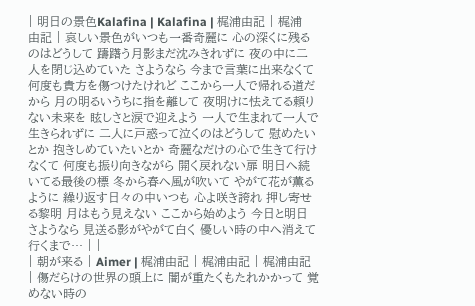| 明日の景色Kalafina | Kalafina | 梶浦由記 | 梶浦由記 | 哀しい景色がいつも一番奇麗に 心の深くに残るのはどうして 躊躇う月影まだ沈みきれずに 夜の中に二人を閉じ込めていた さようなら 今まで言葉に出来なくて 何度も貴方を傷つけたけれど ここから一人で帰れる道だから 月の明るいうちに指を離して 夜明けに怯えてる頼りない未来を 眩しさと涙で迎えよう 一人で生まれて一人で生きられずに 二人に戸惑って泣くのはどうして 慰めたいとか 抱きしめていたいとか 奇麗なだけの心で生きて行けなくて 何度も振り向きながら 開く戻れない扉 明日へ続いてる最後の標 冬から春へ風が吹いて やがて花が薫るように 繰り返す日々の中いつも 心よ咲き誇れ 押し寄せる黎明 月はもう見えない ここから始めよう 今日と明日 さようなら 見送る影がやがて白く 優しい時の中へ消えて行くまで… | |
| 朝が来る | Aimer | 梶浦由記 | 梶浦由記 | 梶浦由記 | 傷だらけの世界の頭上に 闇が重たくもたれかかって 覚めない時の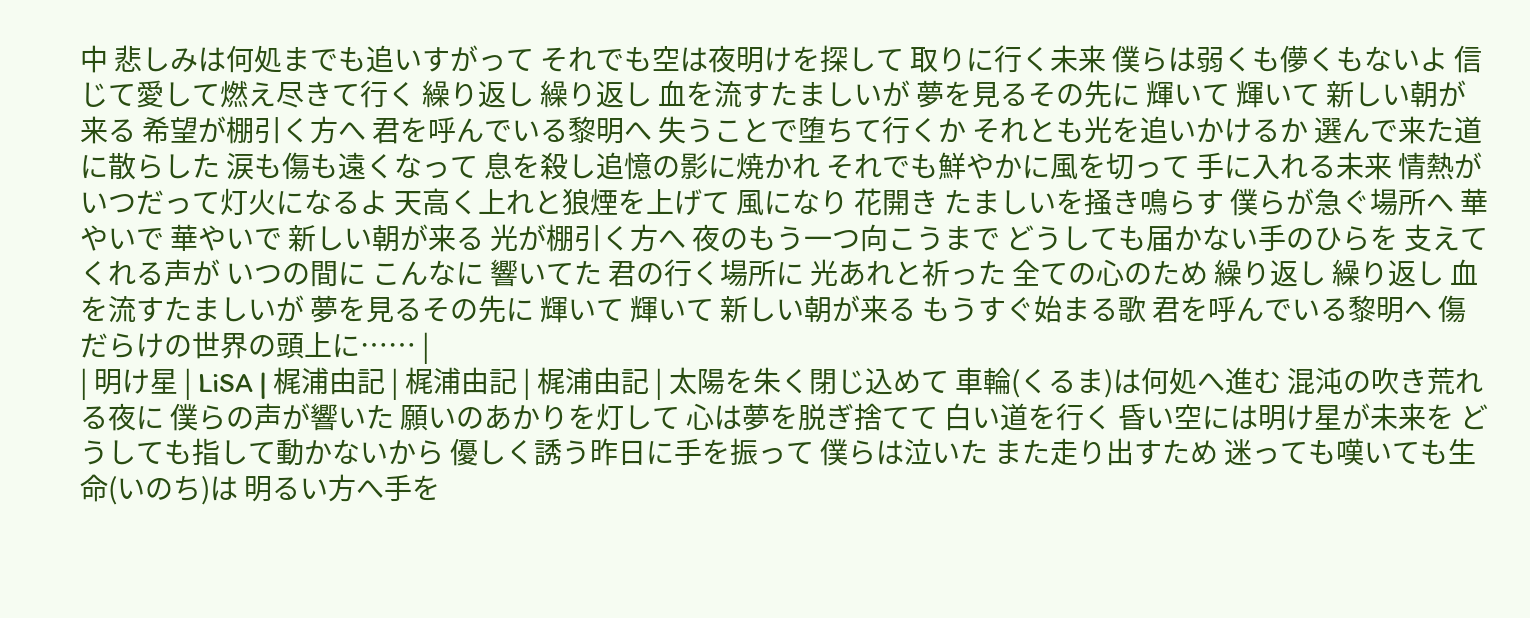中 悲しみは何処までも追いすがって それでも空は夜明けを探して 取りに行く未来 僕らは弱くも儚くもないよ 信じて愛して燃え尽きて行く 繰り返し 繰り返し 血を流すたましいが 夢を見るその先に 輝いて 輝いて 新しい朝が来る 希望が棚引く方へ 君を呼んでいる黎明へ 失うことで堕ちて行くか それとも光を追いかけるか 選んで来た道に散らした 涙も傷も遠くなって 息を殺し追憶の影に焼かれ それでも鮮やかに風を切って 手に入れる未来 情熱がいつだって灯火になるよ 天高く上れと狼煙を上げて 風になり 花開き たましいを掻き鳴らす 僕らが急ぐ場所へ 華やいで 華やいで 新しい朝が来る 光が棚引く方へ 夜のもう一つ向こうまで どうしても届かない手のひらを 支えてくれる声が いつの間に こんなに 響いてた 君の行く場所に 光あれと祈った 全ての心のため 繰り返し 繰り返し 血を流すたましいが 夢を見るその先に 輝いて 輝いて 新しい朝が来る もうすぐ始まる歌 君を呼んでいる黎明へ 傷だらけの世界の頭上に…… |
| 明け星 | LiSA | 梶浦由記 | 梶浦由記 | 梶浦由記 | 太陽を朱く閉じ込めて 車輪(くるま)は何処へ進む 混沌の吹き荒れる夜に 僕らの声が響いた 願いのあかりを灯して 心は夢を脱ぎ捨てて 白い道を行く 昏い空には明け星が未来を どうしても指して動かないから 優しく誘う昨日に手を振って 僕らは泣いた また走り出すため 迷っても嘆いても生命(いのち)は 明るい方へ手を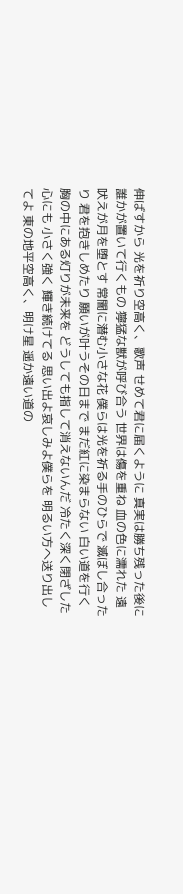伸ばすから 光を祈り空高く、歌声 せめて君に届くように 真実は勝ち残った後に 誰かが置いて行くもの 獰猛な獣が呼び合う 世界は傷を重ね 血の色に濡れた 遠吠えが月を堕とす 常闇に潜む小さな花 僕らは光を祈る手のひらで 滅ぼし合ったり 君を抱きしめたり 願いが叶うその日まで まだ紅に染まらない 白い道を行く 胸の中にある灯りが未来を どうしても指して消えないんだ 冷たく深く閉ざした心にも 小さく強く 輝き続けてる 思い出よ哀しみよ僕らを 明るい方へ送り出してよ 東の地平空高く、明け星 遥か遠い道の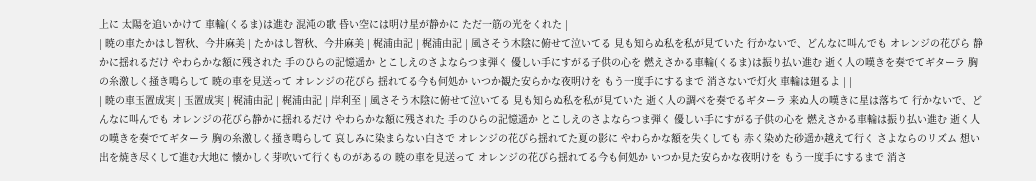上に 太陽を追いかけて 車輪(くるま)は進む 混沌の歌 昏い空には明け星が静かに ただ一筋の光をくれた |
| 暁の車たかはし智秋、今井麻美 | たかはし智秋、今井麻美 | 梶浦由記 | 梶浦由記 | 風さそう木陰に俯せて泣いてる 見も知らぬ私を私が見ていた 行かないで、どんなに叫んでも オレンジの花びら 静かに揺れるだけ やわらかな額に残された 手のひらの記憶遥か とこしえのさよならつま弾く 優しい手にすがる子供の心を 燃えさかる車輪(くるま)は振り払い進む 逝く人の嘆きを奏でてギターラ 胸の糸激しく掻き鳴らして 暁の車を見送って オレンジの花びら 揺れてる今も何処か いつか観た安らかな夜明けを もう一度手にするまで 消さないで灯火 車輪は廻るよ | |
| 暁の車玉置成実 | 玉置成実 | 梶浦由記 | 梶浦由記 | 岸利至 | 風さそう木陰に俯せて泣いてる 見も知らぬ私を私が見ていた 逝く人の調べを奏でるギターラ 来ぬ人の嘆きに星は落ちて 行かないで、どんなに叫んでも オレンジの花びら静かに揺れるだけ やわらかな額に残された 手のひらの記憶遥か とこしえのさよならつま弾く 優しい手にすがる子供の心を 燃えさかる車輪は振り払い進む 逝く人の嘆きを奏でてギターラ 胸の糸激しく掻き鳴らして 哀しみに染まらない白さで オレンジの花びら揺れてた夏の影に やわらかな額を失くしても 赤く染めた砂遥か越えて行く さよならのリズム 想い出を焼き尽くして進む大地に 懐かしく芽吹いて行くものがあるの 暁の車を見送って オレンジの花びら揺れてる今も何処か いつか見た安らかな夜明けを もう一度手にするまで 消さ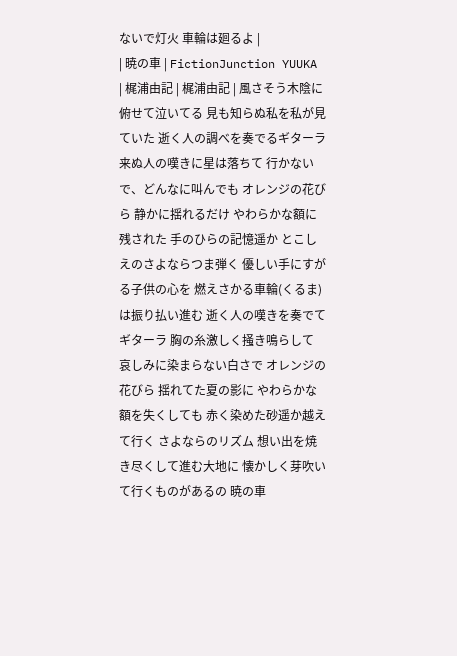ないで灯火 車輪は廻るよ |
| 暁の車 | FictionJunction YUUKA | 梶浦由記 | 梶浦由記 | 風さそう木陰に俯せて泣いてる 見も知らぬ私を私が見ていた 逝く人の調べを奏でるギターラ 来ぬ人の嘆きに星は落ちて 行かないで、どんなに叫んでも オレンジの花びら 静かに揺れるだけ やわらかな額に残された 手のひらの記憶遥か とこしえのさよならつま弾く 優しい手にすがる子供の心を 燃えさかる車輪(くるま)は振り払い進む 逝く人の嘆きを奏でてギターラ 胸の糸激しく掻き鳴らして 哀しみに染まらない白さで オレンジの花びら 揺れてた夏の影に やわらかな額を失くしても 赤く染めた砂遥か越えて行く さよならのリズム 想い出を焼き尽くして進む大地に 懐かしく芽吹いて行くものがあるの 暁の車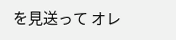を見送って オレ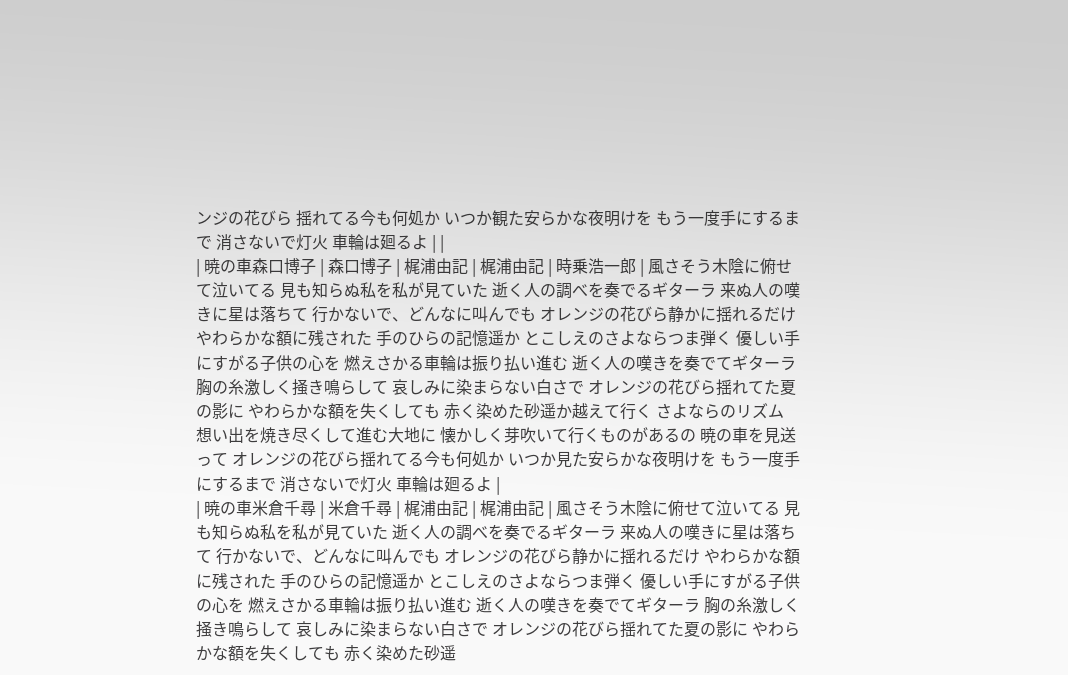ンジの花びら 揺れてる今も何処か いつか観た安らかな夜明けを もう一度手にするまで 消さないで灯火 車輪は廻るよ | |
| 暁の車森口博子 | 森口博子 | 梶浦由記 | 梶浦由記 | 時乗浩一郎 | 風さそう木陰に俯せて泣いてる 見も知らぬ私を私が見ていた 逝く人の調べを奏でるギターラ 来ぬ人の嘆きに星は落ちて 行かないで、どんなに叫んでも オレンジの花びら静かに揺れるだけ やわらかな額に残された 手のひらの記憶遥か とこしえのさよならつま弾く 優しい手にすがる子供の心を 燃えさかる車輪は振り払い進む 逝く人の嘆きを奏でてギターラ 胸の糸激しく掻き鳴らして 哀しみに染まらない白さで オレンジの花びら揺れてた夏の影に やわらかな額を失くしても 赤く染めた砂遥か越えて行く さよならのリズム 想い出を焼き尽くして進む大地に 懐かしく芽吹いて行くものがあるの 暁の車を見送って オレンジの花びら揺れてる今も何処か いつか見た安らかな夜明けを もう一度手にするまで 消さないで灯火 車輪は廻るよ |
| 暁の車米倉千尋 | 米倉千尋 | 梶浦由記 | 梶浦由記 | 風さそう木陰に俯せて泣いてる 見も知らぬ私を私が見ていた 逝く人の調べを奏でるギターラ 来ぬ人の嘆きに星は落ちて 行かないで、どんなに叫んでも オレンジの花びら静かに揺れるだけ やわらかな額に残された 手のひらの記憶遥か とこしえのさよならつま弾く 優しい手にすがる子供の心を 燃えさかる車輪は振り払い進む 逝く人の嘆きを奏でてギターラ 胸の糸激しく掻き鳴らして 哀しみに染まらない白さで オレンジの花びら揺れてた夏の影に やわらかな額を失くしても 赤く染めた砂遥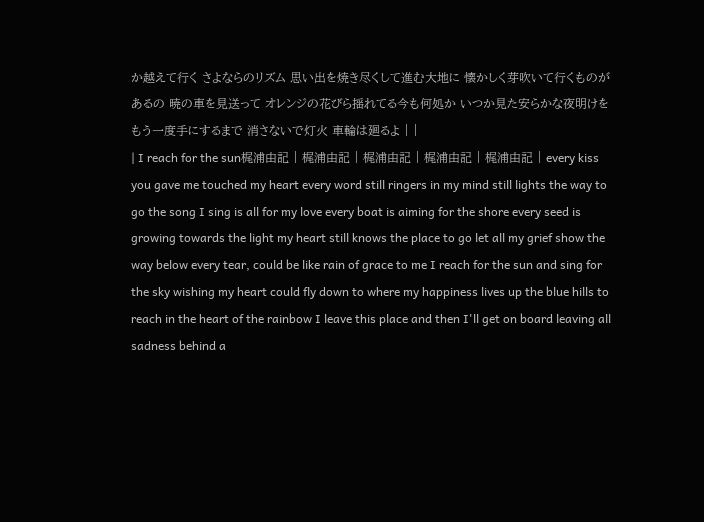か越えて行く さよならのリズム 思い出を焼き尽くして進む大地に 懐かしく芽吹いて行くものがあるの 暁の車を見送って オレンジの花びら揺れてる今も何処か いつか見た安らかな夜明けを もう一度手にするまで 消さないで灯火 車輪は廻るよ | |
| I reach for the sun梶浦由記 | 梶浦由記 | 梶浦由記 | 梶浦由記 | 梶浦由記 | every kiss you gave me touched my heart every word still ringers in my mind still lights the way to go the song I sing is all for my love every boat is aiming for the shore every seed is growing towards the light my heart still knows the place to go let all my grief show the way below every tear, could be like rain of grace to me I reach for the sun and sing for the sky wishing my heart could fly down to where my happiness lives up the blue hills to reach in the heart of the rainbow I leave this place and then I'll get on board leaving all sadness behind a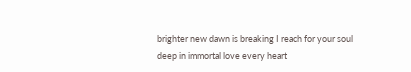brighter new dawn is breaking I reach for your soul deep in immortal love every heart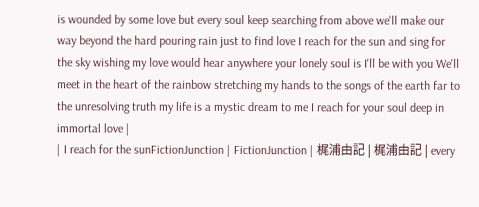is wounded by some love but every soul keep searching from above we'll make our way beyond the hard pouring rain just to find love I reach for the sun and sing for the sky wishing my love would hear anywhere your lonely soul is I'll be with you We'll meet in the heart of the rainbow stretching my hands to the songs of the earth far to the unresolving truth my life is a mystic dream to me I reach for your soul deep in immortal love |
| I reach for the sunFictionJunction | FictionJunction | 梶浦由記 | 梶浦由記 | every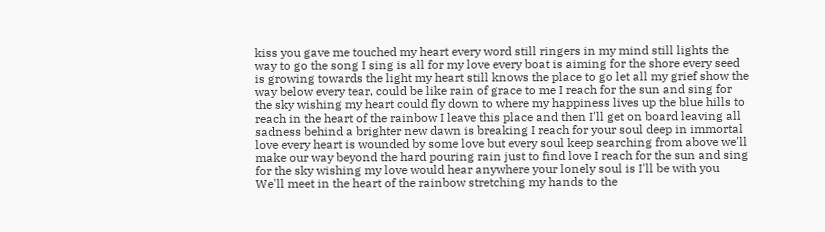kiss you gave me touched my heart every word still ringers in my mind still lights the way to go the song I sing is all for my love every boat is aiming for the shore every seed is growing towards the light my heart still knows the place to go let all my grief show the way below every tear, could be like rain of grace to me I reach for the sun and sing for the sky wishing my heart could fly down to where my happiness lives up the blue hills to reach in the heart of the rainbow I leave this place and then I'll get on board leaving all sadness behind a brighter new dawn is breaking I reach for your soul deep in immortal love every heart is wounded by some love but every soul keep searching from above we'll make our way beyond the hard pouring rain just to find love I reach for the sun and sing for the sky wishing my love would hear anywhere your lonely soul is I'll be with you We'll meet in the heart of the rainbow stretching my hands to the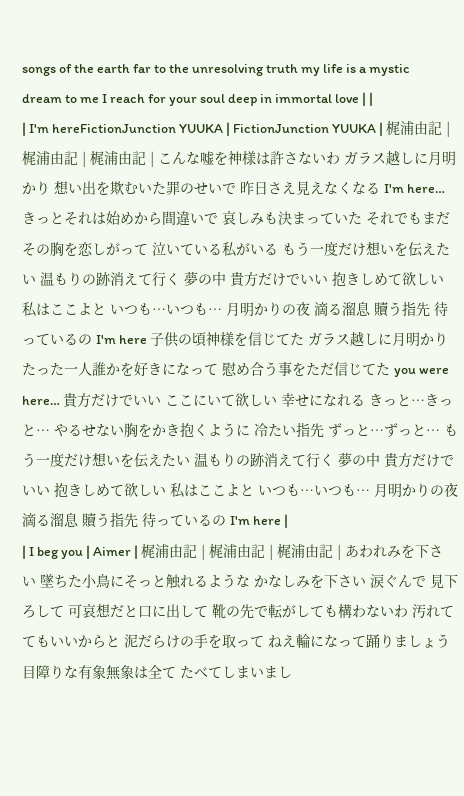songs of the earth far to the unresolving truth my life is a mystic dream to me I reach for your soul deep in immortal love | |
| I'm hereFictionJunction YUUKA | FictionJunction YUUKA | 梶浦由記 | 梶浦由記 | 梶浦由記 | こんな嘘を神様は許さないわ ガラス越しに月明かり 想い出を欺むいた罪のせいで 昨日さえ見えなくなる I'm here… きっとそれは始めから間違いで 哀しみも決まっていた それでもまだその胸を恋しがって 泣いている私がいる もう一度だけ想いを伝えたい 温もりの跡消えて行く 夢の中 貴方だけでいい 抱きしめて欲しい 私はここよと いつも…いつも… 月明かりの夜 滴る溜息 贖う指先 待っているの I'm here 子供の頃神様を信じてた ガラス越しに月明かり たった一人誰かを好きになって 慰め合う事をただ信じてた you were here… 貴方だけでいい ここにいて欲しい 幸せになれる きっと…きっと… やるせない胸をかき抱くように 冷たい指先 ずっと…ずっと… もう一度だけ想いを伝えたい 温もりの跡消えて行く 夢の中 貴方だけでいい 抱きしめて欲しい 私はここよと いつも…いつも… 月明かりの夜 滴る溜息 贖う指先 待っているの I'm here |
| I beg you | Aimer | 梶浦由記 | 梶浦由記 | 梶浦由記 | あわれみを下さい 墜ちた小鳥にそっと触れるような かなしみを下さい 涙ぐんで 見下ろして 可哀想だと口に出して 靴の先で転がしても構わないわ 汚れててもいいからと 泥だらけの手を取って ねえ輪になって踊りましょう 目障りな有象無象は全て たべてしまいまし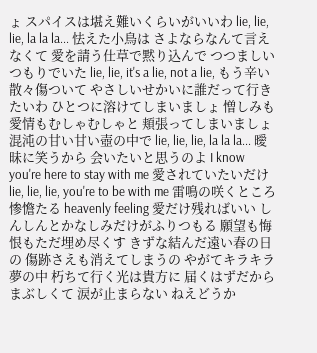ょ スパイスは堪え難いくらいがいいわ lie, lie, lie, la la la... 怯えた小鳥は さよならなんて言えなくて 愛を請う仕草で黙り込んで つつましいつもりでいた lie, lie, it's a lie, not a lie, もう辛い 散々傷ついて やさしいせかいに誰だって行きたいわ ひとつに溶けてしまいましょ 憎しみも愛情もむしゃむしゃと 頬張ってしまいましょ 混沌の甘い甘い壺の中で lie, lie, lie, la la la... 曖昧に笑うから 会いたいと思うのよ I know you're here to stay with me 愛されていたいだけ lie, lie, lie, you're to be with me 雷鳴の咲くところ 惨憺たる heavenly feeling 愛だけ残ればいい しんしんとかなしみだけがふりつもる 願望も悔恨もただ埋め尽くす きずな結んだ遠い春の日の 傷跡さえも消えてしまうの やがてキラキラ夢の中 朽ちて行く光は貴方に 届くはずだから まぶしくて 涙が止まらない ねえどうか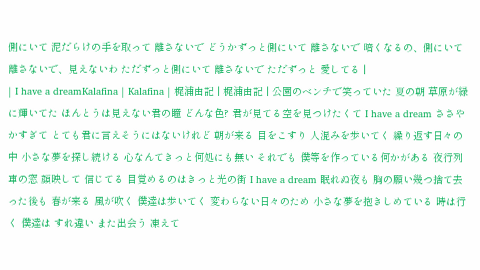側にいて 泥だらけの手を取って 離さないで どうかずっと側にいて 離さないで 暗くなるの、側にいて 離さないで、見えないわ ただずっと側にいて 離さないで ただずっと 愛してる |
| I have a dreamKalafina | Kalafina | 梶浦由記 | 梶浦由記 | 公園のベンチで笑っていた 夏の朝 草原が緑に輝いてた ほんとうは見えない君の瞳 どんな色? 君が見てる空を見つけたくて I have a dream ささやかすぎて とても君に言えそうにはないけれど 朝が来る 目をこすり 人混みを歩いてく 繰り返す日々の中 小さな夢を探し続ける 心なんてきっと何処にも無い それでも 僕等を作っている何かがある 夜行列車の窓 顔映して 信じてる 目覚めるのはきっと光の街 I have a dream 眠れぬ夜も 胸の願い幾つ捨て去った後も 春が来る 風が吹く 僕達は歩いてく 変わらない日々のため 小さな夢を抱きしめている 時は行く 僕達は すれ違い また出会う 凍えて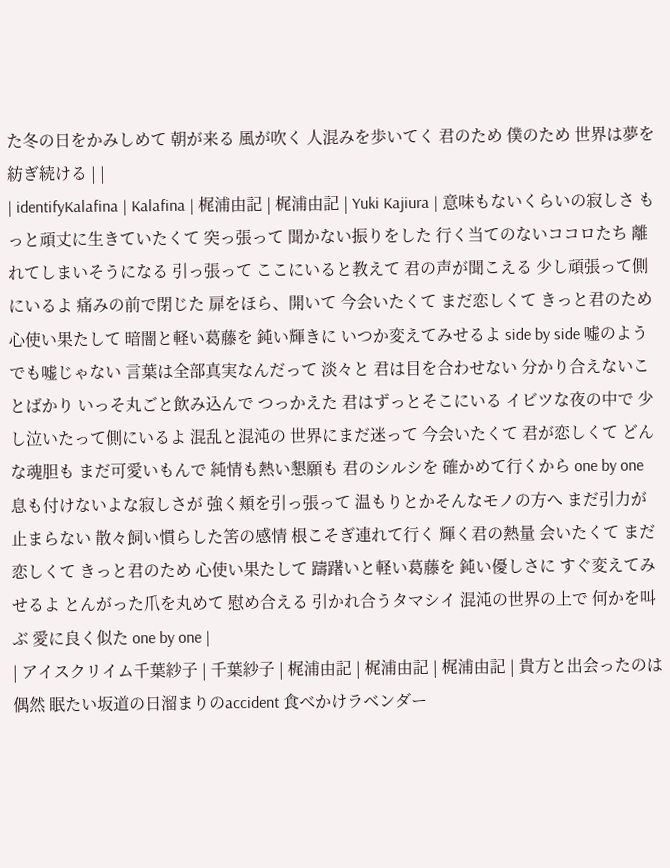た冬の日をかみしめて 朝が来る 風が吹く 人混みを歩いてく 君のため 僕のため 世界は夢を紡ぎ続ける | |
| identifyKalafina | Kalafina | 梶浦由記 | 梶浦由記 | Yuki Kajiura | 意味もないくらいの寂しさ もっと頑丈に生きていたくて 突っ張って 聞かない振りをした 行く当てのないココロたち 離れてしまいそうになる 引っ張って ここにいると教えて 君の声が聞こえる 少し頑張って側にいるよ 痛みの前で閉じた 扉をほら、開いて 今会いたくて まだ恋しくて きっと君のため 心使い果たして 暗闇と軽い葛藤を 鈍い輝きに いつか変えてみせるよ side by side 嘘のようでも嘘じゃない 言葉は全部真実なんだって 淡々と 君は目を合わせない 分かり合えないことばかり いっそ丸ごと飲み込んで つっかえた 君はずっとそこにいる イビツな夜の中で 少し泣いたって側にいるよ 混乱と混沌の 世界にまだ迷って 今会いたくて 君が恋しくて どんな魂胆も まだ可愛いもんで 純情も熱い懇願も 君のシルシを 確かめて行くから one by one 息も付けないよな寂しさが 強く頬を引っ張って 温もりとかそんなモノの方へ まだ引力が止まらない 散々飼い慣らした筈の感情 根こそぎ連れて行く 輝く君の熱量 会いたくて まだ恋しくて きっと君のため 心使い果たして 躊躇いと軽い葛藤を 鈍い優しさに すぐ変えてみせるよ とんがった爪を丸めて 慰め合える 引かれ合うタマシイ 混沌の世界の上で 何かを叫ぶ 愛に良く似た one by one |
| アイスクリイム千葉紗子 | 千葉紗子 | 梶浦由記 | 梶浦由記 | 梶浦由記 | 貴方と出会ったのは偶然 眠たい坂道の日溜まりのaccident 食べかけラベンダー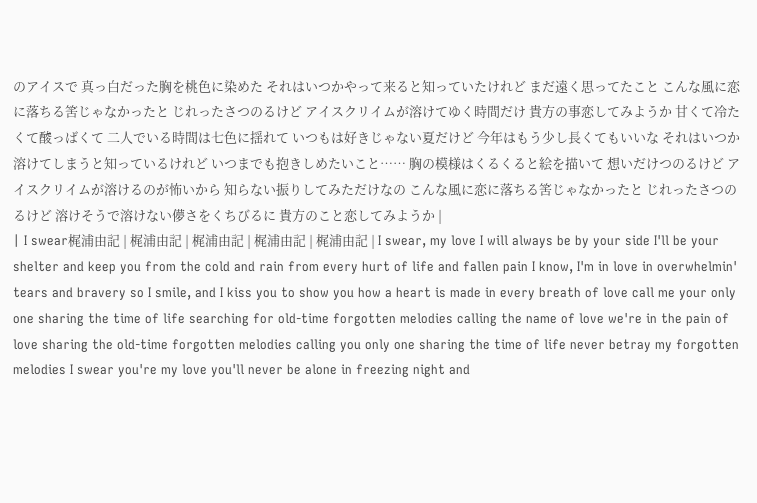のアイスで 真っ白だった胸を桃色に染めた それはいつかやって来ると知っていたけれど まだ遠く思ってたこと こんな風に恋に落ちる筈じゃなかったと じれったさつのるけど アイスクリイムが溶けてゆく時間だけ 貴方の事恋してみようか 甘くて冷たくて酸っばくて 二人でいる時間は七色に揺れて いつもは好きじゃない夏だけど 今年はもう少し長くてもいいな それはいつか溶けてしまうと知っているけれど いつまでも抱きしめたいこと…… 胸の模様はくるくると絵を描いて 想いだけつのるけど アイスクリイムが溶けるのが怖いから 知らない振りしてみただけなの こんな風に恋に落ちる筈じゃなかったと じれったさつのるけど 溶けそうで溶けない儚さをくちびるに 貴方のこと恋してみようか |
| I swear梶浦由記 | 梶浦由記 | 梶浦由記 | 梶浦由記 | 梶浦由記 | I swear, my love I will always be by your side I'll be your shelter and keep you from the cold and rain from every hurt of life and fallen pain I know, I'm in love in overwhelmin' tears and bravery so I smile, and I kiss you to show you how a heart is made in every breath of love call me your only one sharing the time of life searching for old-time forgotten melodies calling the name of love we're in the pain of love sharing the old-time forgotten melodies calling you only one sharing the time of life never betray my forgotten melodies I swear you're my love you'll never be alone in freezing night and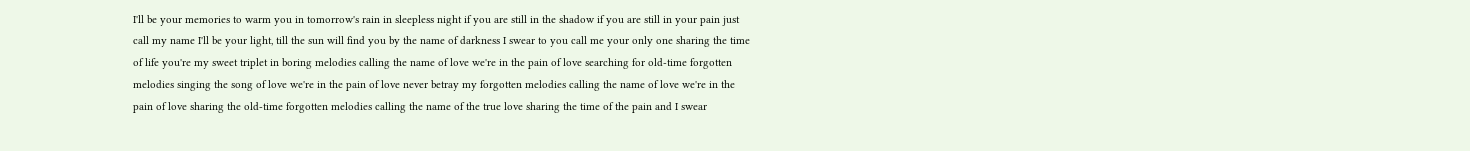I'll be your memories to warm you in tomorrow's rain in sleepless night if you are still in the shadow if you are still in your pain just call my name I'll be your light, till the sun will find you by the name of darkness I swear to you call me your only one sharing the time of life you're my sweet triplet in boring melodies calling the name of love we're in the pain of love searching for old-time forgotten melodies singing the song of love we're in the pain of love never betray my forgotten melodies calling the name of love we're in the pain of love sharing the old-time forgotten melodies calling the name of the true love sharing the time of the pain and I swear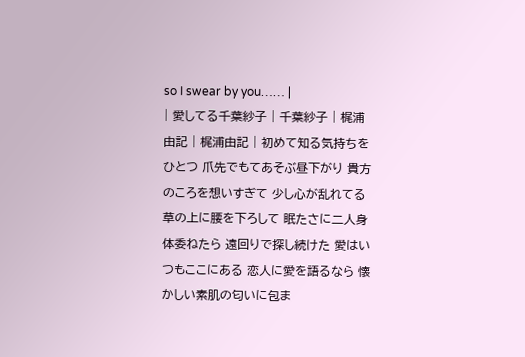so I swear by you…… |
| 愛してる千葉紗子 | 千葉紗子 | 梶浦由記 | 梶浦由記 | 初めて知る気持ちをひとつ 爪先でもてあそぶ昼下がり 貴方のころを想いすぎて 少し心が乱れてる 草の上に腰を下ろして 眠たさに二人身体委ねたら 遠回りで探し続けた 愛はいつもここにある 恋人に愛を語るなら 懐かしい素肌の匂いに包ま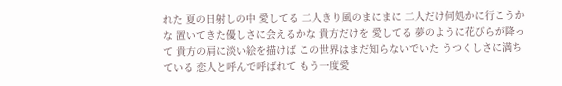れた 夏の日射しの中 愛してる 二人きり風のまにまに 二人だけ何処かに行こうかな 置いてきた優しさに会えるかな 貴方だけを 愛してる 夢のように花びらが降って 貴方の肩に淡い絵を描けば この世界はまだ知らないでいた うつくしさに満ちている 恋人と呼んで呼ばれて もう一度愛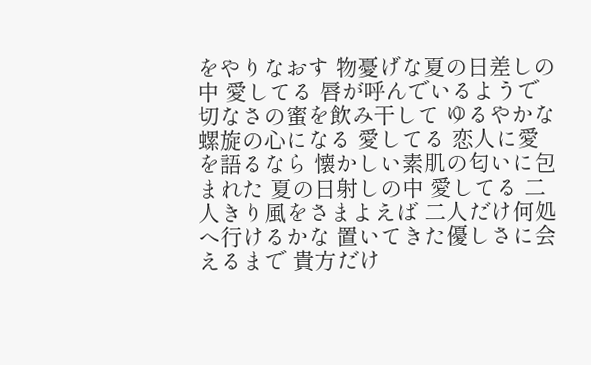をやりなおす 物憂げな夏の日差しの中 愛してる 唇が呼んでいるようで 切なさの蜜を飲み干して ゆるやかな螺旋の心になる 愛してる 恋人に愛を語るなら 懐かしい素肌の匂いに包まれた 夏の日射しの中 愛してる 二人きり風をさまよえば 二人だけ何処へ行けるかな 置いてきた優しさに会えるまで 貴方だけ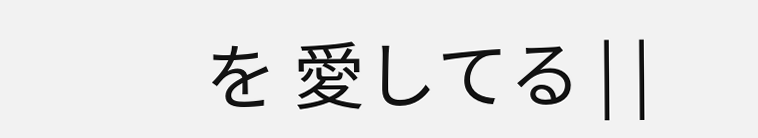を 愛してる | |